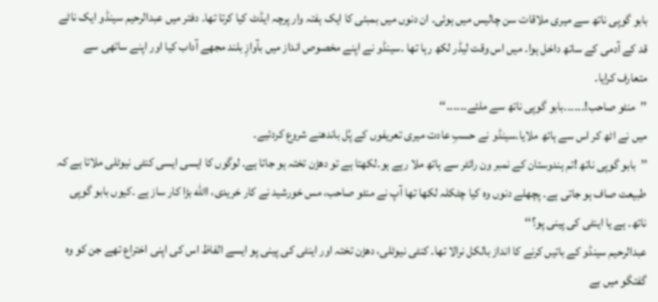بابو گوپی ناتھ سے میری ملاقات سن چالیس میں ہوئی۔ ان دنوں میں بمبئی کا ایک ہفتہ وار پرچہ ایڈٹ کیا کرتا تھا۔ دفتر میں عبدالرحیم سینڈو ایک ناٹے قد کے آدمی کے ساتھ داخل ہوا۔ میں اس وقت لیڈر لکھ رہا تھا ۔سینڈو نے اپنے مخصوص انداز میں بآوازِ بلند مجھے آداب کیا اور اپنے ساتھی سے متعارف کرایا۔
’’منٹو صاحب!۔۔۔۔۔۔بابو گوپی ناتھ سے ملئے۔۔۔۔۔۔‘‘
میں نے اٹھ کر اس سے ہاتھ ملایا۔سینڈو نے حسبِ عادت میری تعریفوں کے پُل باندھنے شروع کردئیے۔
’’بابو گوپی ناتھ !تم ہندوستان کے نمبر ون رائٹر سے ہاتھ ملا رہے ہو۔لکھتا ہے تو دھڑن تختہ ہو جاتا ہے۔ لوگوں کا ایسی ایسی کنٹی نیوٹلی ملاتا ہے کہ طبیعت صاف ہو جاتی ہے۔ پچھلے دنوں وہ کیا چٹکلہ لکھا تھا آپ نے منٹو صاحب، مس خورشید نے کار خریدی، االله بڑا کار ساز ہے ۔کیوں بابو گوپی ناتھ۔ ہے یا اینٹی کی پینی پو؟‘‘
عبدالرحیم سینڈو کے باتیں کرنے کا انداز بالکل نرالا تھا۔ کنٹی نیوٹلی، دھڑن تختہ اور اینٹی کی پینی پو ایسے الفاظ اس کی اپنی اختراع تھے جن کو وہ گفتگو میں بے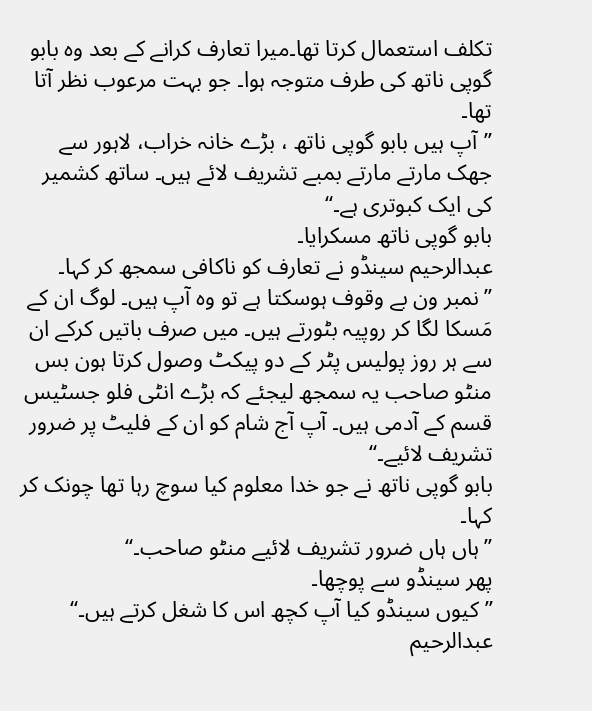تکلف استعمال کرتا تھا۔میرا تعارف کرانے کے بعد وہ بابو گوپی ناتھ کی طرف متوجہ ہوا۔ جو بہت مرعوب نظر آتا تھا۔
’’آپ ہیں بابو گوپی ناتھ ، بڑے خانہ خراب، لاہور سے جھک مارتے مارتے بمبے تشریف لائے ہیں۔ ساتھ کشمیر کی ایک کبوتری ہے۔‘‘
بابو گوپی ناتھ مسکرایا۔
عبدالرحیم سینڈو نے تعارف کو ناکافی سمجھ کر کہا۔
’’نمبر ون بے وقوف ہوسکتا ہے تو وہ آپ ہیں۔ لوگ ان کے مَسکا لگا کر روپیہ بٹورتے ہیں۔ میں صرف باتیں کرکے ان سے ہر روز پولیس پٹر کے دو پیکٹ وصول کرتا ہون بس منٹو صاحب یہ سمجھ لیجئے کہ بڑے انٹی فلو جسٹیس قسم کے آدمی ہیں۔ آپ آج شام کو ان کے فلیٹ پر ضرور تشریف لائیے۔‘‘
بابو گوپی ناتھ نے جو خدا معلوم کیا سوچ رہا تھا چونک کر کہا۔
’’ہاں ہاں ضرور تشریف لائیے منٹو صاحب۔‘‘
پھر سینڈو سے پوچھا۔
’’کیوں سینڈو کیا آپ کچھ اس کا شغل کرتے ہیں۔‘‘
عبدالرحیم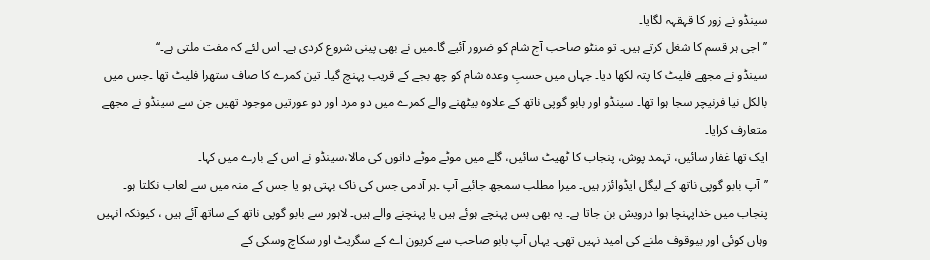سینڈو نے زور کا قہقہہ لگایا۔
’’اجی ہر قسم کا شغل کرتے ہیں۔ تو منٹو صاحب آج شام کو ضرور آئیے گا۔میں نے بھی پینی شروع کردی ہے۔ اس لئے کہ مفت ملتی ہے۔‘‘
سینڈو نے مجھے فلیٹ کا پتہ لکھا دیا۔ جہاں میں حسبِ وعدہ شام کو چھ بجے کے قریب پہنچ گیا۔ تین کمرے کا صاف ستھرا فلیٹ تھا ۔جس میں بالکل نیا فرنیچر سجا ہوا تھا۔ سینڈو اور بابو گوپی ناتھ کے علاوہ بیٹھنے والے کمرے میں دو مرد اور دو عورتیں موجود تھیں جن سے سینڈو نے مجھے متعارف کرایا۔
ایک تھا غفار سائیں، تہمد پوش، پنجاب کا ٹھیٹ سائیں، گلے میں موٹے موٹے دانوں کی مالا،سینڈو نے اس کے بارے میں کہا۔
’’آپ بابو گوپی ناتھ کے لیگل ایڈوائزر ہیں۔ میرا مطلب سمجھ جائیے آپ ۔ہر آدمی جس کی ناک بہتی ہو یا جس کے منہ میں سے لعاب نکلتا ہو۔ پنجاب میں خداپہنچا ہوا درویش بن جاتا ہے۔ یہ بھی بس پہنچے ہوئے ہیں یا پہنچنے والے ہیں۔ لاہور سے بابو گوپی ناتھ کے ساتھ آئے ہیں ، کیونکہ انہیں وہاں کوئی اور بیوقوف ملنے کی امید نہیں تھی۔ یہاں آپ بابو صاحب سے کریون اے کے سگریٹ اور سکاچ وسکی کے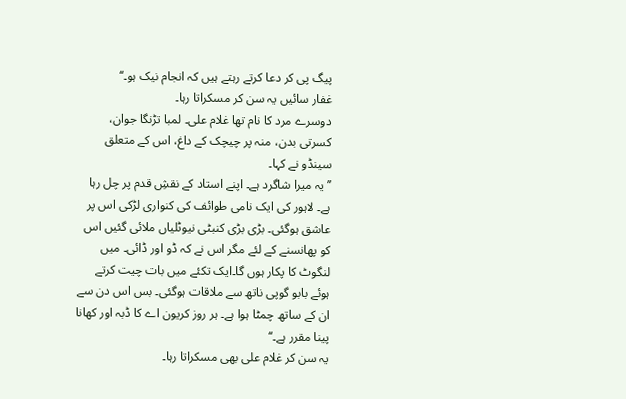پیگ پی کر دعا کرتے رہتے ہیں کہ انجام نیک ہو۔‘‘
غفار سائیں یہ سن کر مسکراتا رہا۔
دوسرے مرد کا نام تھا غلام علی۔ لمبا تڑنگا جوان، کسرتی بدن، منہ پر چیچک کے داغ، اس کے متعلق سینڈو نے کہا۔
’’یہ میرا شاگرد ہے۔ اپنے استاد کے نقشِ قدم پر چل رہا ہے۔ لاہور کی ایک نامی طوائف کی کنواری لڑکی اس پر عاشق ہوگئی۔ بڑی بڑی کنبٹی نیوٹلیاں ملائی گئیں اس کو پھانسنے کے لئے مگر اس نے کہ ڈو اور ڈائی۔ میں لنگوٹ کا پکار ہوں گا۔ایک تکئے میں بات چیت کرتے ہوئے بابو گوپی ناتھ سے ملاقات ہوگئی۔ بس اس دن سے ان کے ساتھ چمٹا ہوا ہے۔ ہر روز کریون اے کا ڈبہ اور کھانا پینا مقرر ہے۔‘‘
یہ سن کر غلام علی بھی مسکراتا رہا۔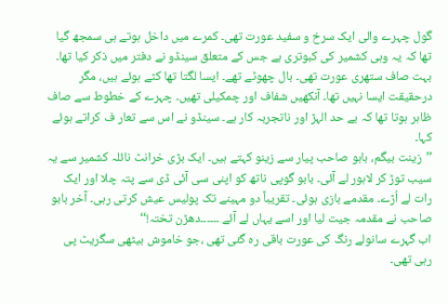گول چہرے والی ایک سرخ و سفید عورت تھی۔ کمرے میں داخل ہوتے ہی سمجھ گیا تھا کہ یہ وہی کشمیر کی کبوتری ہے جس کے متعلق سینڈو نے دفتر میں ذکر کیا تھا۔ بہت صاف ستھری عورت تھی۔ بال چھوٹے تھے۔ ایسا لگتا تھا کٹے ہوئے ہیں، مگر درحقیقت ایسا نہیں تھا۔ آنکھیں شفاف اور چمکیلی تھیں۔ چہرے کے خطوط سے صاف ظاہر ہوتا تھا کہ بے حد الہڑ اور ناتجربہ کار ہے۔ سینڈو نے اس سے تعار ف کراتے ہوئے کہا۔
’’زینت بیگم، بابو صاحب پیار سے زینو کہتے ہیں۔ ایک بڑی خرانٹ نائلہ کشمیر سے یہ سیب توڑ کر لاہور لے آئی۔ بابو گوپی ناتھ کو اپنی سی آئی ڈی سے پتہ چلا اور ایک رات لے اُڑے۔ مقدمے بازی ہوئی۔ تقریباً دو مہینے تک پولیس عیش کرتی رہی۔ آخر بابو صاحب نے مقدمہ جیت لیا اور اسے یہاں لے آئے ۔۔۔۔۔۔دھڑن تختہ!‘‘
اب گہرے سانولے رنگ کی عورت باقی رہ گئی تھی ،جو خاموش بیٹھی سگریٹ پی رہی تھی۔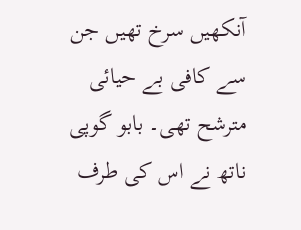آنکھیں سرخ تھیں جن سے کافی بے حیائی مترشح تھی۔ بابو گوپی ناتھ نے اس کی طرف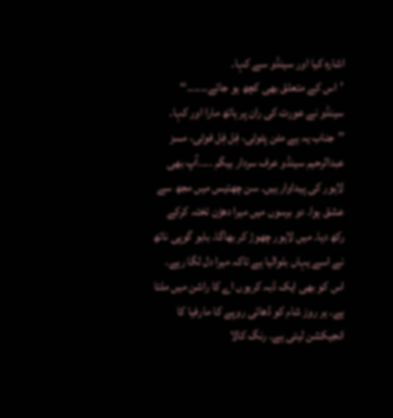اشارہ کیا اور سینڈو سے کہا۔
’اس کے متعلق بھی کچھ ہو جائے۔۔۔۔۔۔‘‘
سینڈو نے عورت کی ران پر ہاتھ مارا اور کہا۔
’’جناب یہ ہے مٹن پٹوٹی، فِل فِل فوٹی، مسز عبدالرحیم سینڈو عرف سردار بیگم ۔۔۔۔آپ بھی لاہور کی پیداوار ہیں۔ سن چھتیس میں مجھ سے عشق ہوا۔ دو برسوں میں میرا دھڑن تختہ کرکے رکھ دیا۔ میں لاہور چھوڑ کر بھاگا۔ بابو گوپی ناتھ نے اسے یہاں بلوالیا ہے تاکہ میرا دل لگا رہے۔ اس کو بھی ایک ڈبہ کریوں اے کا راشن میں ملتا ہے۔ ہر روز شام کو ڈھائی روپے کا مارفیا کا انجیکشن لیتی ہے۔ رنگ کالا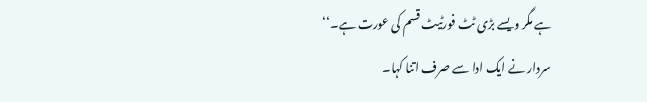ہے مگر ویسے بڑی ٹٹ فورٹیٹ قسم کی عورت ہے۔‘‘
سردار نے ایک ادا سے صرف اتنا کہا۔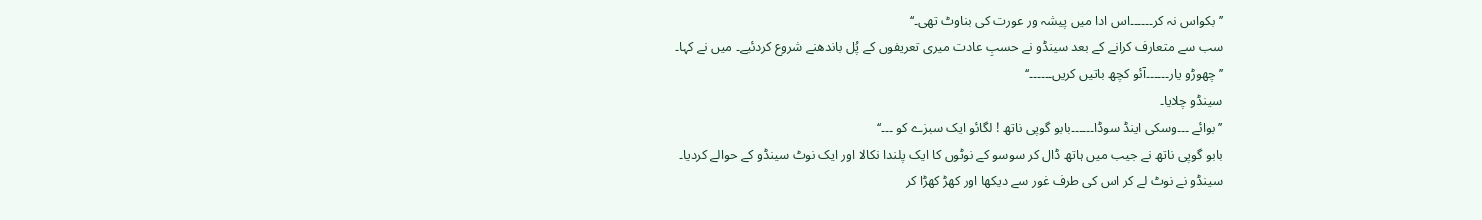’’بکواس نہ کر۔۔۔۔۔۔اس ادا میں پیشہ ور عورت کی بناوٹ تھی۔‘‘
سب سے متعارف کرانے کے بعد سینڈو نے حسبِ عادت میری تعریفوں کے پُل باندھنے شروع کردئیے۔ میں نے کہا۔
’’چھوڑو یار۔۔۔۔۔۔آئو کچھ باتیں کریں۔۔۔۔۔۔‘‘
سینڈو چلایا۔
’’بوائے ۔۔۔وسکی اینڈ سوڈا۔۔۔۔۔۔بابو گوپی ناتھ ! لگائو ایک سبزے کو ۔۔۔‘‘
بابو گوپی ناتھ نے جیب میں ہاتھ ڈال کر سوسو کے نوٹوں کا ایک پلندا نکالا اور ایک نوٹ سینڈو کے حوالے کردیا۔
سینڈو نے نوٹ لے کر اس کی طرف غور سے دیکھا اور کھڑ کھڑا کر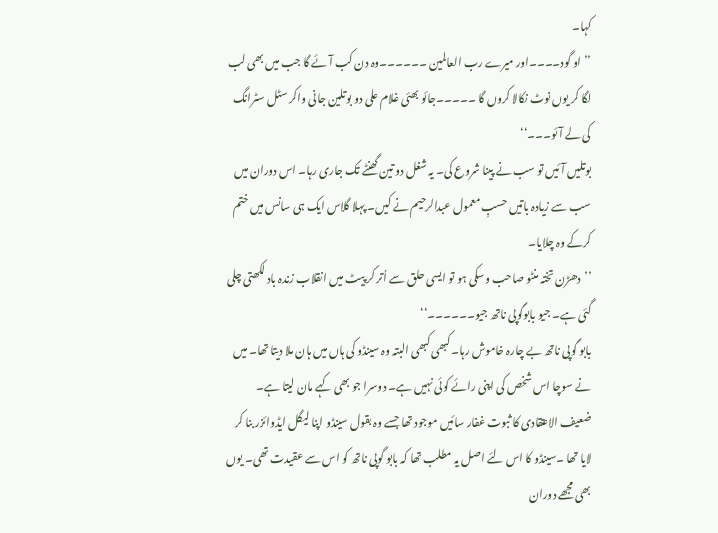کہا۔
’’ او گود۔۔۔۔اور میرے رب العالمین ۔۔۔۔۔۔وہ دن کب آئے گا جب میں بھی لب لگا کر یوں نوٹ نکالا کروں گا ۔۔۔۔۔جائو بھئی غلام علی دو بوتلین جانی واکر سٹل سٹرانگ کی لے آئو۔۔۔‘‘
بوتلیں آئیں تو سب نے پینا شروع کی۔ یہ شغل دو تین گھنٹے تک جاری رہا۔ اس دوران میں سب سے زیادہ باتیں حسبِ معمول عبدالرحیم نے کیں۔ پہلا گلاس ایک ہی سانس میں ختم کرکے وہ چلایا۔
’’دھڑن تختہ منٹو صاحب وسکی ہو تو ایسی حلق سے اُتر کر پیٹ میں انقلاب زندہ باد لکھتی چلی گئی ہے۔ جیو بابوگوپی ناتھ جیو۔۔۔۔۔۔‘‘
بابو گوپی ناتھ بے چارہ خاموش رہا۔ کبھی کبھی البتہ وہ سینڈو کی ہاں میں ہان ملا دیتا تھا۔ میں نے سوچا اس شخص کی اپنی رائے کوئی نہیں ہے۔ دوسرا جو بھی کہے مان لیتا ہے۔ ضعیف الاعتقادی کا ثبوت غفار سائیں موجود تھا جسے وہ بقول سینڈو اپنا لیگل ایڈوائزر بنا کر لایا تھا ۔سینڈو کا اس لئے اصل یہ مطلب تھا کہ بابو گوپی ناتھ کو اس سے عقیدت تھی۔ یوں بھی مجھے دوران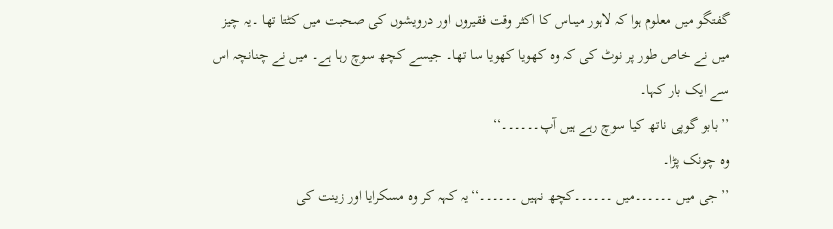گفتگو میں معلوم ہوا کہ لاہور میںاس کا اکثر وقت فقیروں اور درویشوں کی صحبت میں کٹتا تھا ۔یہ چیز میں نے خاص طور پر نوٹ کی کہ وہ کھویا کھویا سا تھا۔ جیسے کچھ سوچ رہا ہے۔ میں نے چنانچہ اس سے ایک بار کہا۔
’’بابو گوپی ناتھ کیا سوچ رہے ہیں آپ۔۔۔۔۔۔‘‘
وہ چونک پڑا۔
’’جی میں ۔۔۔۔۔۔میں ۔۔۔۔۔۔کچھ نہیں ۔۔۔۔۔۔‘‘یہ کہہ کر وہ مسکرایا اور زینت کی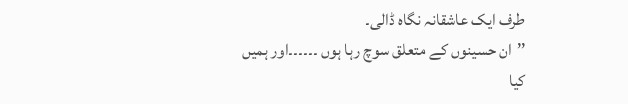طرف ایک عاشقانہ نگاہ ڈالی۔
’’ان حسینوں کے متعلق سوچ رہا ہوں ۔۔۔۔۔۔اور ہمیں کیا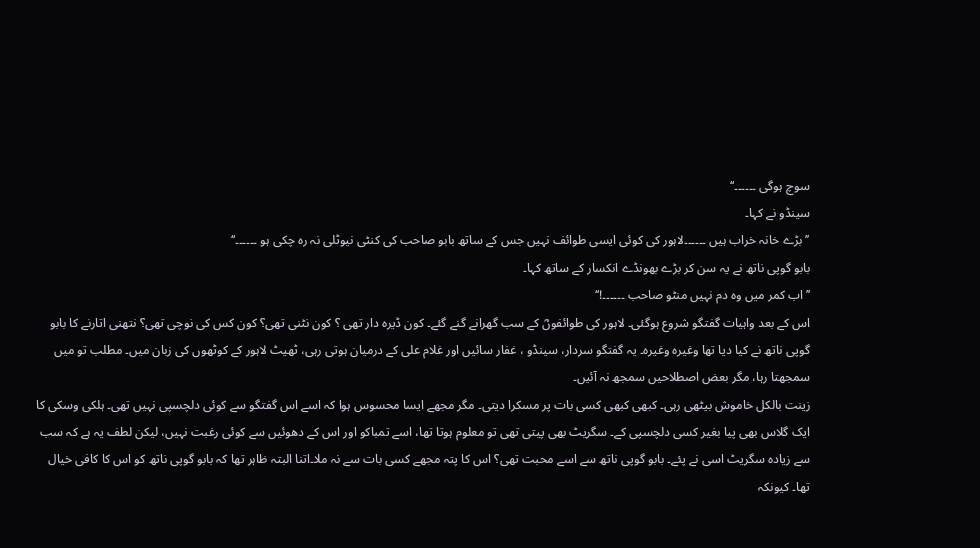سوچ ہوگی ۔۔۔۔۔۔‘‘
سینڈو نے کہا۔
’’بڑے خانہ خراب ہیں ۔۔۔۔۔۔لاہور کی کوئی ایسی طوائف نہیں جس کے ساتھ بابو صاحب کی کنٹی نیوٹلی نہ رہ چکی ہو ۔۔۔۔۔۔‘‘
بابو گوپی ناتھ نے یہ سن کر بڑے بھونڈے انکسار کے ساتھ کہا۔
’’اب کمر میں وہ دم نہیں منٹو صاحب ۔۔۔۔۔۔!‘‘
اس کے بعد واہیات گفتگو شروع ہوگئی۔ لاہور کی طوائفوںؓ کے سب گھرانے گنے گئے۔ کون ڈیرہ دار تھی ؟ کون نٹنی تھی؟ کون کس کی نوچی تھی؟ نتھنی اتارنے کا بابو گوپی ناتھ نے کیا دیا تھا وغیرہ وغیرہ۔ یہ گفتگو سردار، سینڈو ، غفار سائیں اور غلام علی کے درمیان ہوتی رہی، ٹھیٹ لاہور کے کوٹھوں کی زبان میں۔ مطلب تو میں سمجھتا رہا، مگر بعض اصطلاحیں سمجھ نہ آئیں۔
زینت بالکل خاموش بیٹھی رہی۔ کبھی کبھی کسی بات پر مسکرا دیتی۔ مگر مجھے ایسا محسوس ہوا کہ اسے اس گفتگو سے کوئی دلچسپی نہیں تھی۔ ہلکی وسکی کا ایک گلاس بھی پیا بغیر کسی دلچسپی کے۔ سگریٹ بھی پیتی تھی تو معلوم ہوتا تھا، اسے تمباکو اور اس کے دھوئیں سے کوئی رغبت نہیں، لیکن لطف یہ ہے کہ سب سے زیادہ سگریٹ اسی نے پئے۔ بابو گوپی ناتھ سے اسے محبت تھی؟ اس کا پتہ مجھے کسی بات سے نہ ملا۔اتنا البتہ ظاہر تھا کہ بابو گوپی ناتھ کو اس کا کافی خیال تھا۔ کیونکہ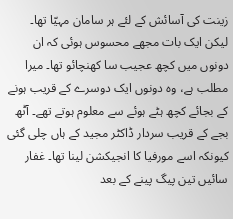زینت کی آسائش کے لئے ہر سامان مہیّا تھا۔ لیکن ایک بات مجھے محسوس ہوئی کہ ان دونوں میں کچھ عجیب سا کھنچائو تھا۔ میرا مطلب ہے، وہ دونوں ایک دوسرے کے قریب ہونے کے بجائے کچھ ہٹے ہوئے سے معلوم ہوتے تھے۔ آٹھ بجے کے قریب سردار ڈاکٹر مجید کے ہاں چلی گئی کیونکہ اسے مورفیا کا انجیکشن لینا تھا۔ غفار سائیں تین پیگ پینے کے بعد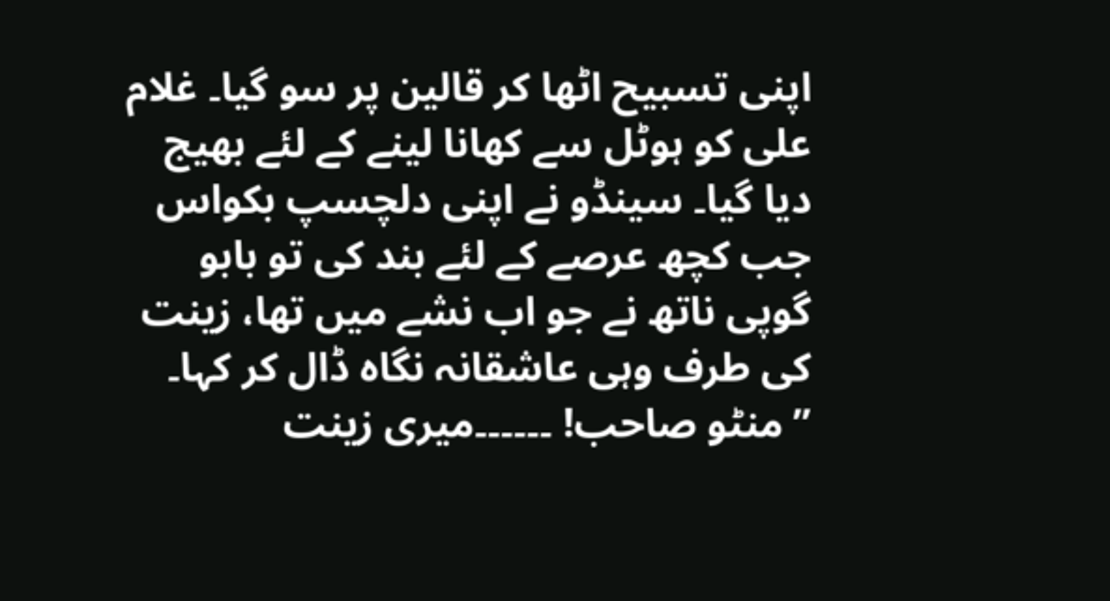اپنی تسبیح اٹھا کر قالین پر سو گیا۔ غلام علی کو ہوٹل سے کھانا لینے کے لئے بھیج دیا گیا۔ سینڈو نے اپنی دلچسپ بکواس جب کچھ عرصے کے لئے بند کی تو بابو گوپی ناتھ نے جو اب نشے میں تھا، زینت کی طرف وہی عاشقانہ نگاہ ڈال کر کہا۔
’’منٹو صاحب! ۔۔۔۔۔۔میری زینت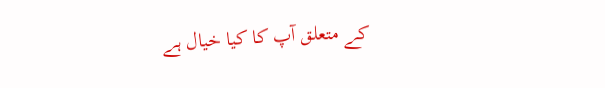کے متعلق آپ کا کیا خیال ہے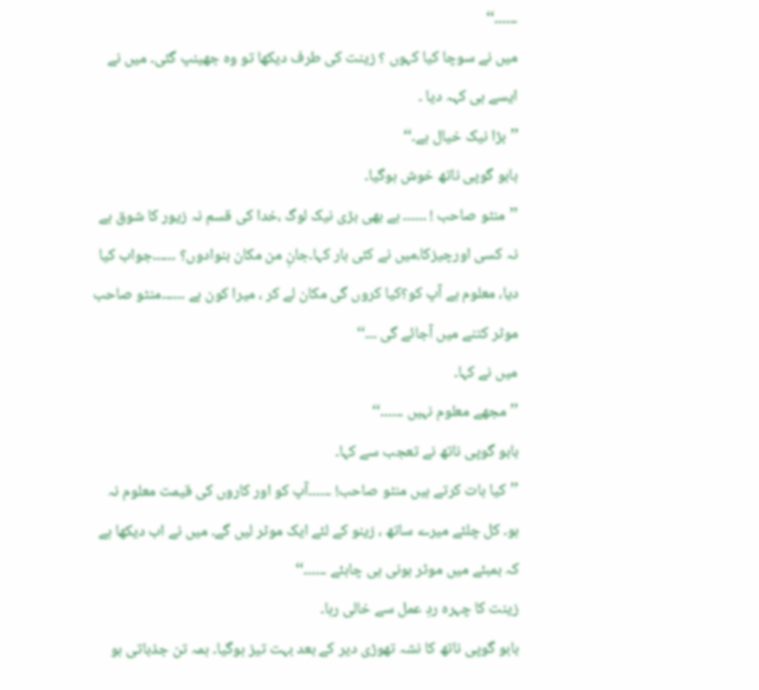۔۔۔۔۔۔‘‘
میں نے سوچا کیا کہوں ؟ زینت کی طرف دیکھا تو وہ جھینپ گئی۔ میں نے ایسے ہی کہہ دیا ۔
’’بڑا نیک خیال ہے۔‘‘
بابو گوپی ناتھ خوش ہوگیا۔
’’منٹو صاحب ! ۔۔۔۔۔۔ ہے بھی بڑی نیک لوگ ،خدا کی قسم نہ زیور کا شوق ہے نہ کسی اورچیزکا،میں نے کئی بار کہا۔جانِ من مکان بنوادوں؟ ۔۔۔۔۔۔جواب کیا دیا، معلوم ہے آپ کو؟کیا کروں گی مکان لے کر ، میرا کون ہے ۔۔۔۔۔۔منٹو صاحب موٹر کتنے میں آجائے گی ۔۔۔‘‘
میں نے کہا۔
’’مجھے معلوم نہیں ۔۔۔۔۔۔‘‘
بابو گوپی ناتھ نے تعجب سے کہا۔
’’کیا بات کرتے ہیں منٹو صاحب! ۔۔۔۔۔۔آپ کو اور کاروں کی قیمت معلوم نہ ہو۔ کل چلئے میرے ساتھ ، زینو کے لئے ایک موٹر لیں گے۔ میں نے اب دیکھا ہے کہ بمبئے میں موٹر ہونی ہی چاہئے ۔۔۔۔۔۔‘‘
زینت کا چہرہ ردِ عمل سے خالی رہا۔
بابو گوپی ناتھ کا نشہ تھوڑی دیر کے بعد بہت تیز ہوگیا۔ ہمہ تن جذباتی ہو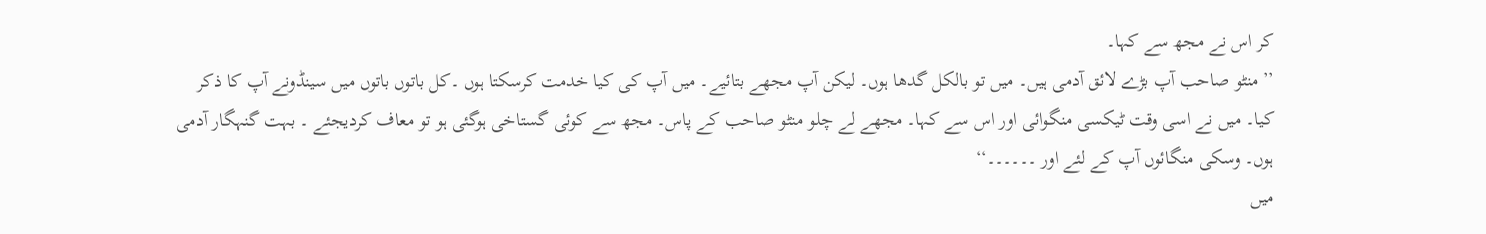کر اس نے مجھ سے کہا۔
’’منٹو صاحب آپ بڑے لائق آدمی ہیں۔ میں تو بالکل گدھا ہوں۔ لیکن آپ مجھے بتائیے۔ میں آپ کی کیا خدمت کرسکتا ہوں ۔کل باتوں باتوں میں سینڈونے آپ کا ذکر کیا۔ میں نے اسی وقت ٹیکسی منگوائی اور اس سے کہا۔ مجھے لے چلو منٹو صاحب کے پاس۔ مجھ سے کوئی گستاخی ہوگئی ہو تو معاف کردیجئے ۔ بہت گنہگار آدمی ہوں۔ وسکی منگائوں آپ کے لئے اور ۔۔۔۔۔۔‘‘
میں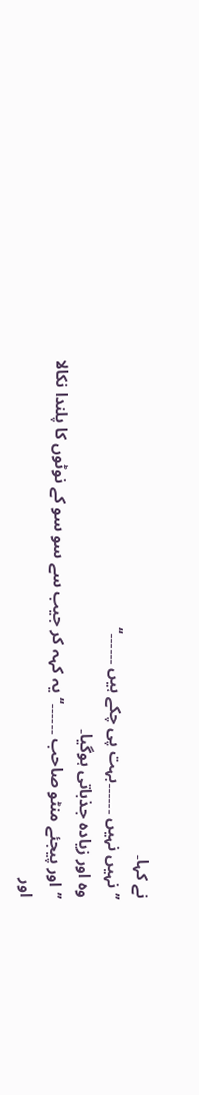نے کہا۔
’’نہیں نہیں ۔۔۔۔۔۔بہت پی چکے ہیں ۔۔۔۔۔۔‘‘
وہ اور زیادہ جذباتی ہوگیا۔
’’اور پیجئے منٹو صاحب ۔۔۔۔۔۔‘‘یہ کہہ کر جیب سے سو سو کے نوٹوں کا پلندا نکالا اور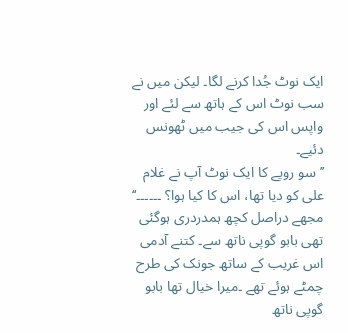ایک نوٹ جُدا کرنے لگا۔ لیکن میں نے سب نوٹ اس کے ہاتھ سے لئے اور واپس اس کی جیب میں ٹھونس دئیے۔
’’سو روپے کا ایک نوٹ آپ نے غلام علی کو دیا تھا، اس کا کیا ہوا؟ ۔۔۔۔۔۔‘‘
مجھے دراصل کچھ ہمدردری ہوگئی تھی بابو گوپی ناتھ سے۔ کتنے آدمی اس غریب کے ساتھ جونک کی طرح چمٹے ہوئے تھے ۔میرا خیال تھا بابو گوپی ناتھ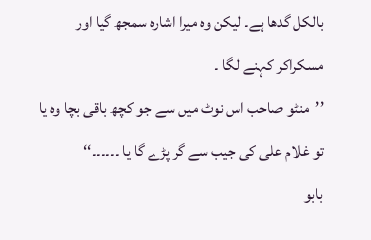بالکل گدھا ہے۔ لیکن وہ میرا اشارہ سمجھ گیا اور مسکراکر کہنے لگا ۔
’’منٹو صاحب اس نوٹ میں سے جو کچھ باقی بچا وہ یا تو غلام علی کی جیب سے گر پڑے گا یا ۔۔۔۔۔۔‘‘
بابو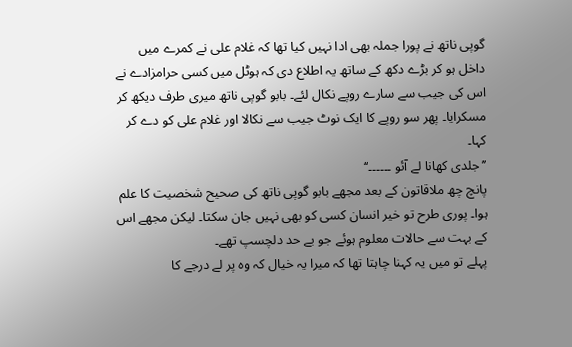گوپی ناتھ نے پورا جملہ بھی ادا نہیں کیا تھا کہ غلام علی نے کمرے میں داخل ہو کر بڑے دکھ کے ساتھ یہ اطلاع دی کہ ہوٹل میں کسی حرامزادے نے اس کی جیب سے سارے روپے نکال لئے۔ بابو گوپی ناتھ میری طرف دیکھ کر مسکرایا۔ پھر سو روپے کا ایک نوٹ جیب سے نکالا اور غلام علی کو دے کر کہا۔
’’جلدی کھانا لے آئو ۔۔۔۔۔۔‘‘
پانچ چھ ملاقاتون کے بعد مجھے بابو گوپی ناتھ کی صحیح شخصیت کا علم ہوا۔ پوری طرح تو خیر انسان کسی کو بھی نہیں جان سکتا۔ لیکن مجھے اس کے بہت سے حالات معلوم ہوئے جو بے حد دلچسپ تھے۔
پہلے تو میں یہ کہنا چاہتا تھا کہ میرا یہ خیال کہ وہ پر لے درجے کا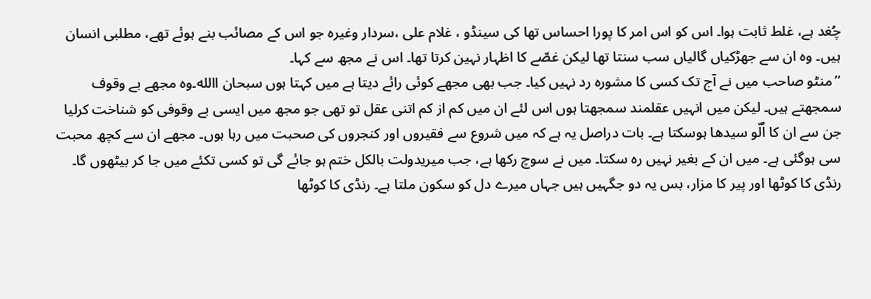چُغد ہے، غلط ثابت ہوا۔ اس کو اس امر کا پورا احساس تھا کی سینڈو ، غلام علی ،سردار وغیرہ جو اس کے مصائب بنے ہوئے تھے، مطلبی انسان ہیں۔ وہ ان سے جھڑکیاں گالیاں سب سنتا تھا لیکن غصّے کا اظہار نہین کرتا تھا۔ اس نے مجھ سے کہا۔
’’منٹو صاحب میں نے آج تک کسی کا مشورہ رد نہیں کیا۔ جب بھی مجھے کوئی رائے دیتا ہے میں کہتا ہوں سبحان االله۔وہ مجھے بے وقوف سمجھتے ہیں۔ لیکن میں انہیں عقلمند سمجھتا ہوں اس لئے ان میں کم از کم اتنی عقل تو تھی جو مجھ میں ایسی بے وقوفی کو شناخت کرلیا جن سے ان کا اُلّو سیدھا ہوسکتا ہے۔ بات دراصل یہ ہے کہ میں شروع سے فقیروں اور کنجروں کی صحبت میں رہا ہوں۔ مجھے ان سے کچھ محبت سی ہوگئی ہے۔ میں ان کے بغیر نہیں رہ سکتا۔ میں نے سوچ رکھا ہے، جب میریدولت بالکل ختم ہو جائے گی تو کسی تکئے میں جا کر بیٹھوں گا۔ رنڈی کا کوٹھا اور پیر کا مزار، بس یہ دو جگہیں ہیں جہاں میرے دل کو سکون ملتا ہے۔ رنڈی کا کوٹھا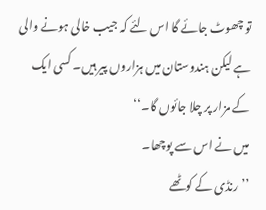تو چھوٹ جائے گا اس لئے کہ جیب خالی ہونے والی ہے لیکن ہندوستان میں ہزاروں پیر ہیں۔ کسی ایک کے مزار پر چلا جائوں گا۔‘‘
میں نے اس سے پوچھا۔
’’رنڈی کے کوٹھے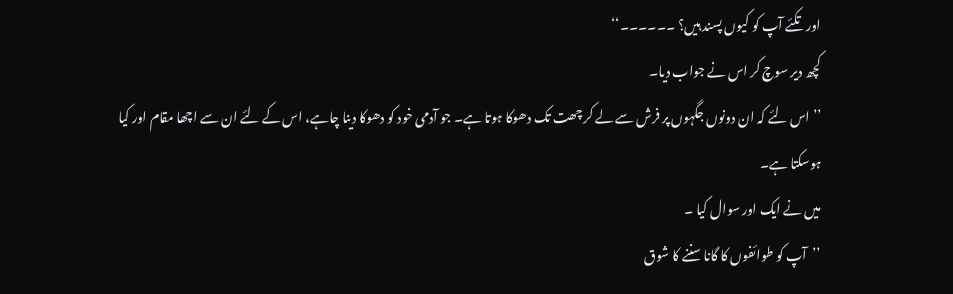اور تکئے آپ کو کیوں پسند ہیں؟ ۔۔۔۔۔۔‘‘
کچھ دیر سوچ کر اس نے جواب دیا۔
’’اس لئے کہ ان دونوں جگہوں پر فرش سے لے کر چھت تک دھوکا ہوتا ہے۔ جو آدمی خود کو دھوکا دینا چاہے، اس کے لئے ان سے اچھا مقام اور کیا ہوسکتا ہے۔
میں نے ایک اور سوال کیا ۔
’’آپ کو طوائفوں کا گانا سننے کا شوق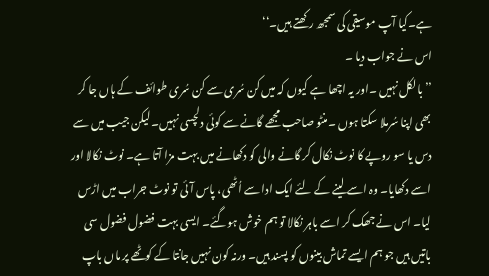ہے۔کیا آپ موسیقی کی سمجھ رکھتے ہیں۔‘‘
اس نے جواب دیا ۔
’’بالکل نہیں ۔اور یہ اچھا ہے کیوں کہ میں کن سُری سے کن سُری طوائف کے ہاں جا کر بھی اپنا سُرملا سکتا ہوں ۔منٹو صاحب مجھے گانے سے کوئی دلچسی نہیں۔ لیکن جیب میں سے دس یا سو روپے کا نوٹ نکال کر گانے والی کو دکھانے میں بہت مزا آتا ہے۔ نوٹ نکالا اور اسے دکھایا۔ وہ اسے لینے کے لئے ایک ادا سے اُٹھی، پاس آئی تو نوٹ جراب میں اڑس لیا۔ اس نے جھک کر اسے باہر نکالا تو ہم خوش ہوگئے۔ ایسی بہت فضول فضول سی باتیں ہیں جو ہم ایسے تماش بینوں کو پسند ہیں۔ ورنہ کون نہیں جانتا کے کوٹھے پر ماں باپ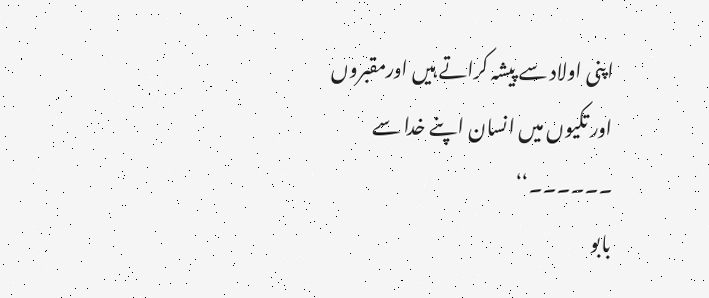اپنی اولاد سے پیشہ کراتے ہیں اورمقبروں اور تکیوں میں انسان اپنے خدا سے ۔۔۔۔۔۔‘‘
بابو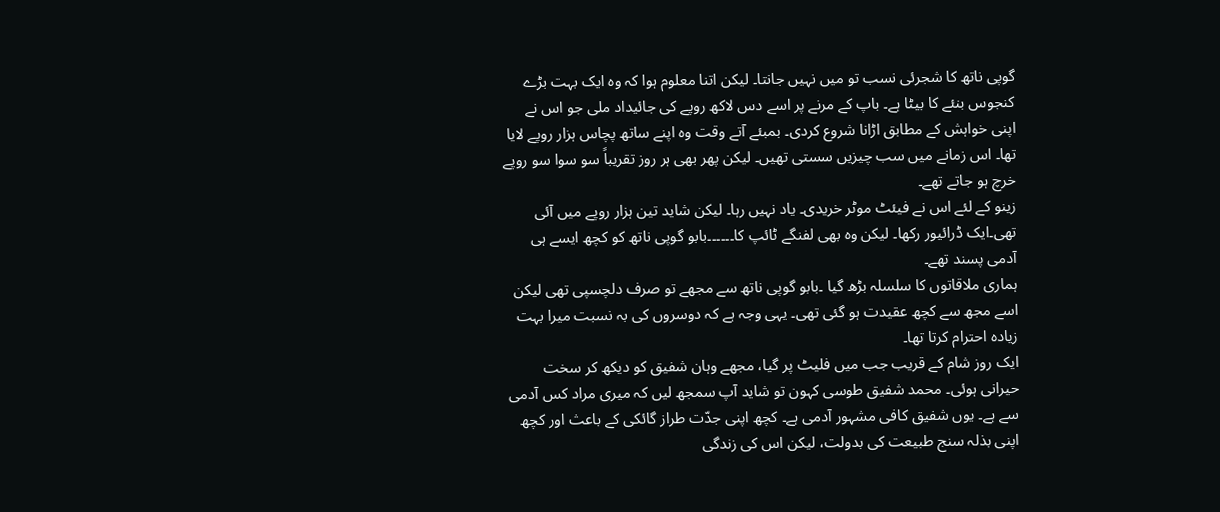گوپی ناتھ کا شجرئی نسب تو میں نہیں جانتا۔ لیکن اتنا معلوم ہوا کہ وہ ایک بہت بڑے کنجوس بنئے کا بیٹا ہے۔ باپ کے مرنے پر اسے دس لاکھ روپے کی جائیداد ملی جو اس نے اپنی خواہش کے مطابق اڑانا شروع کردی۔ بمبئے آتے وقت وہ اپنے ساتھ پچاس ہزار روپے لایا تھا۔ اس زمانے میں سب چیزیں سستی تھیں۔ لیکن پھر بھی ہر روز تقریباً سو سوا سو روپے خرچ ہو جاتے تھے۔
زینو کے لئے اس نے فیئٹ موٹر خریدی۔ یاد نہیں رہا۔ لیکن شاید تین ہزار روپے میں آئی تھی۔ایک ڈرائیور رکھا۔ لیکن وہ بھی لفنگے ٹائپ کا۔۔۔۔۔۔بابو گوپی ناتھ کو کچھ ایسے ہی آدمی پسند تھے۔
ہماری ملاقاتوں کا سلسلہ بڑھ گیا ۔بابو گوپی ناتھ سے مجھے تو صرف دلچسپی تھی لیکن اسے مجھ سے کچھ عقیدت ہو گئی تھی۔ یہی وجہ ہے کہ دوسروں کی بہ نسبت میرا بہت زیادہ احترام کرتا تھا۔
ایک روز شام کے قریب جب میں فلیٹ پر گیا، مجھے وہان شفیق کو دیکھ کر سخت حیرانی ہوئی۔ محمد شفیق طوسی کہون تو شاید آپ سمجھ لیں کہ میری مراد کس آدمی سے ہے۔ یوں شفیق کافی مشہور آدمی ہے۔ کچھ اپنی جدّت طراز گائکی کے باعث اور کچھ اپنی بذلہ سنج طبیعت کی بدولت، لیکن اس کی زندگی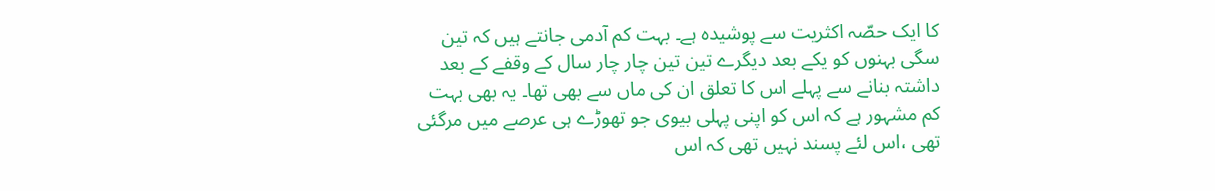کا ایک حصّہ اکثریت سے پوشیدہ ہے۔ بہت کم آدمی جانتے ہیں کہ تین سگی بہنوں کو یکے بعد دیگرے تین تین چار چار سال کے وقفے کے بعد داشتہ بنانے سے پہلے اس کا تعلق ان کی ماں سے بھی تھا۔ یہ بھی بہت کم مشہور ہے کہ اس کو اپنی پہلی بیوی جو تھوڑے ہی عرصے میں مرگئی تھی ،اس لئے پسند نہیں تھی کہ اس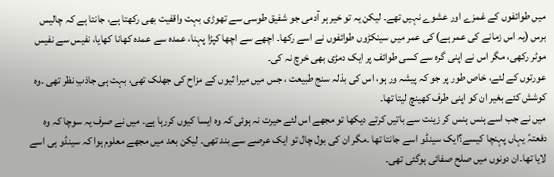میں طوائفوں کے غمزے اور عشوے نہیں تھے۔ لیکن یہ تو خیر ہر آدمی جو شفیق طوسی سے تھوڑی بہت واقفیت بھی رکھتا ہے، جانتا ہے کہ چالیس برس (یہ اس زمانے کی عمر ہے) کی عمر میں سینکڑوں طوائفوں نے اسے رکھا۔ اچھے سے اچھا کپڑا پہنا، عمدہ سے عمدہ کھانا کھایا، نفیس سے نفیس موٹر رکھی، مگر اس نے اپنی گرہ سے کسی طوائف پر ایک دمڑی بھی خرچ نہ کی۔
عورتوں کے لئے، خاص طور پر جو کہ پیشہ ور ہو، اس کی بذلہ سنج طبیعت ، جس میں میرا ثیوں کے مزاح کی جھلک تھی، بہت ہی جاذبِ نظر تھی ۔وہ کوشش کئے بغیر ان کو اپنی طرف کھینچ لیتا تھا۔
میں نے جب اسے ہنس ہنس کر زینت سے باتیں کرتے دیکھا تو مجھے اس لئے حیرت نہ ہوئی کہ وہ ایسا کیوں کررہا ہے۔ میں نے صرف یہ سوچا کہ وہ دفعتہً یہاں پہنچا کیسے؟ایک سینڈو اسے جانتا تھا ۔مگر ان کی بول چال تو ایک عرصے سے بند تھی۔ لیکن بعد میں مجھے معلوم ہوا کہ سینڈو ہی اسے لایا تھا۔ان دونوں میں صلح صفائی ہوگئی تھی۔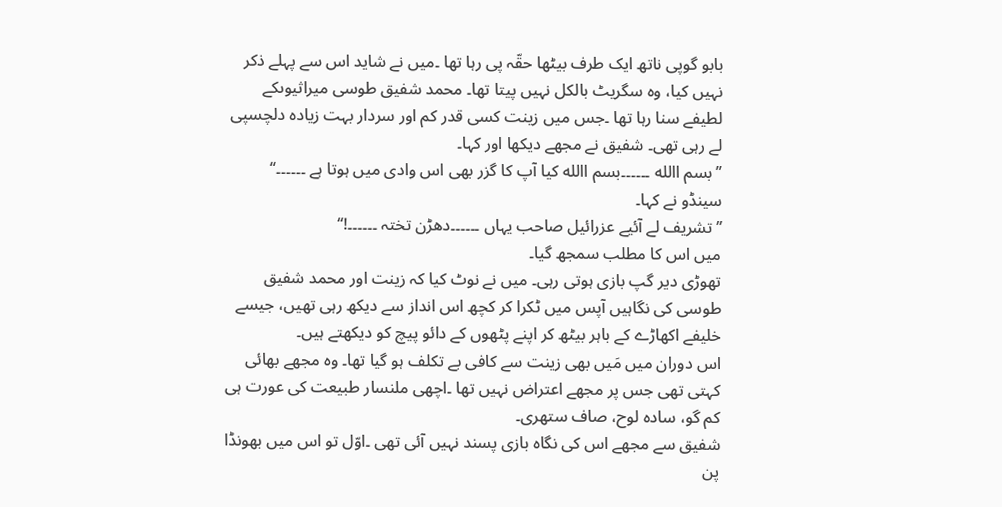بابو گوپی ناتھ ایک طرف بیٹھا حقّہ پی رہا تھا ۔میں نے شاید اس سے پہلے ذکر نہیں کیا، وہ سگریٹ بالکل نہیں پیتا تھا۔ محمد شفیق طوسی میراثیوںکے لطیفے سنا رہا تھا ۔جس میں زینت کسی قدر کم اور سردار بہت زیادہ دلچسپی لے رہی تھی۔ شفیق نے مجھے دیکھا اور کہا۔
’’بسم االله ۔۔۔۔۔۔بسم االله کیا آپ کا گزر بھی اس وادی میں ہوتا ہے ۔۔۔۔۔۔‘‘
سینڈو نے کہا۔
’’تشریف لے آئیے عزرائیل صاحب یہاں ۔۔۔۔۔۔دھڑن تختہ ۔۔۔۔۔۔!‘‘
میں اس کا مطلب سمجھ گیا۔
تھوڑی دیر گپ بازی ہوتی رہی۔ میں نے نوٹ کیا کہ زینت اور محمد شفیق طوسی کی نگاہیں آپس میں ٹکرا کر کچھ اس انداز سے دیکھ رہی تھیں، جیسے خلیفے اکھاڑے کے باہر بیٹھ کر اپنے پٹھوں کے دائو پیچ کو دیکھتے ہیں۔
اس دوران میں مَیں بھی زینت سے کافی بے تکلف ہو گیا تھا۔ وہ مجھے بھائی کہتی تھی جس پر مجھے اعتراض نہیں تھا ۔اچھی ملنسار طبیعت کی عورت ہی کم گو، سادہ لوح، صاف ستھری۔
شفیق سے مجھے اس کی نگاہ بازی پسند نہیں آئی تھی ۔اوّل تو اس میں بھونڈا پن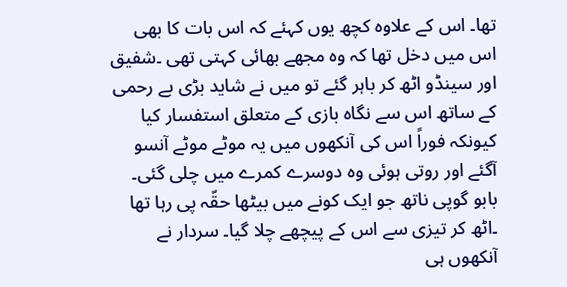تھا۔ اس کے علاوہ کچھ یوں کہئے کہ اس بات کا بھی اس میں دخل تھا کہ وہ مجھے بھائی کہتی تھی ۔شفیق اور سینڈو اٹھ کر باہر گئے تو میں نے شاید بڑی بے رحمی کے ساتھ اس سے نگاہ بازی کے متعلق استفسار کیا کیونکہ فوراً اس کی آنکھوں میں یہ موٹے موٹے آنسو آگئے اور روتی ہوئی وہ دوسرے کمرے میں چلی گئی۔ بابو گوپی ناتھ جو ایک کونے میں بیٹھا حقّہ پی رہا تھا ۔اٹھ کر تیزی سے اس کے پیچھے چلا گیا۔ سردار نے آنکھوں ہی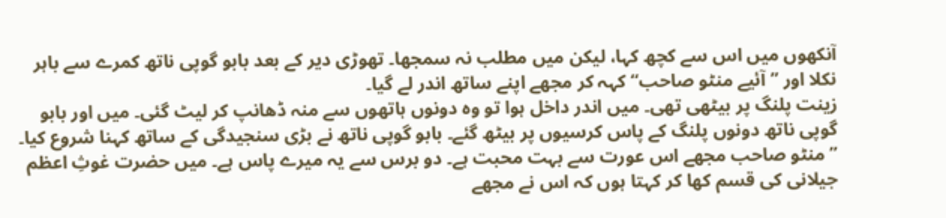آنکھوں میں اس سے کچھ کہا، لیکن میں مطلب نہ سمجھا۔ تھوڑی دیر کے بعد بابو گوپی ناتھ کمرے سے باہر نکلا اور ’’آئیے منٹو صاحب‘‘ کہہ کر مجھے اپنے ساتھ اندر لے گیا۔
زینت پلنگ پر بیٹھی تھی۔ میں اندر داخل ہوا تو وہ دونوں ہاتھوں سے منہ ڈھانپ کر لیٹ گئی۔ میں اور بابو گوپی ناتھ دونوں پلنگ کے پاس کرسیوں پر بیٹھ گئے۔ بابو گوپی ناتھ نے بڑی سنجیدگی کے ساتھ کہنا شروع کیا۔
’’منٹو صاحب مجھے اس عورت سے بہت محبت ہے۔ دو برس سے یہ میرے پاس ہے۔ میں حضرت غوثِ اعظم جیلانی کی قسم کھا کر کہتا ہوں کہ اس نے مجھے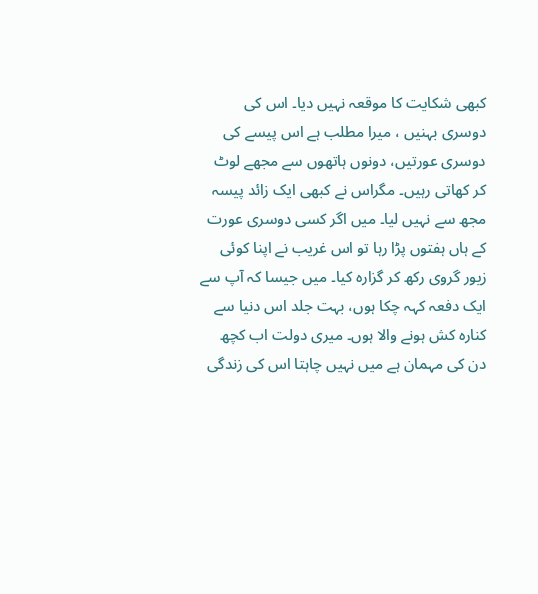کبھی شکایت کا موقعہ نہیں دیا۔ اس کی دوسری بہنیں ، میرا مطلب ہے اس پیسے کی دوسری عورتیں، دونوں ہاتھوں سے مجھے لوٹ کر کھاتی رہیں۔ مگراس نے کبھی ایک زائد پیسہ مجھ سے نہیں لیا۔ میں اگر کسی دوسری عورت کے ہاں ہفتوں پڑا رہا تو اس غریب نے اپنا کوئی زیور گروی رکھ کر گزارہ کیا۔ میں جیسا کہ آپ سے ایک دفعہ کہہ چکا ہوں، بہت جلد اس دنیا سے کنارہ کش ہونے والا ہوں۔ میری دولت اب کچھ دن کی مہمان ہے میں نہیں چاہتا اس کی زندگی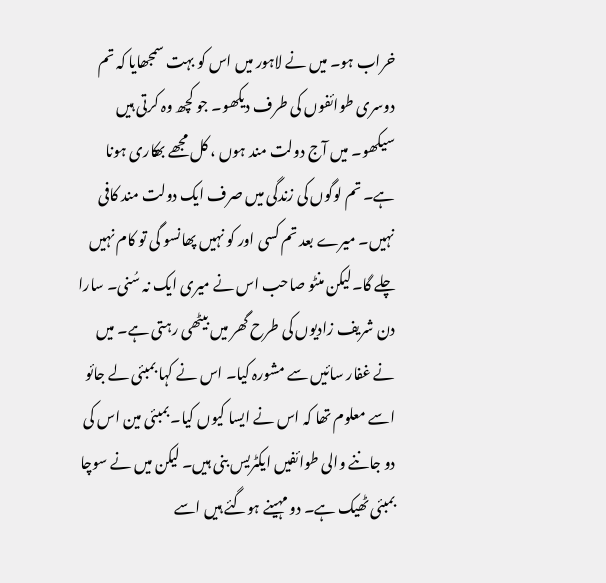خراب ہو۔ میں نے لاہور میں اس کو بہت سمجھایا کہ تم دوسری طوائفوں کی طرف دیکھو۔ جو کچھ وہ کرتی ہیں سیکھو۔ میں آج دولت مند ہوں ، کل مجھے بھکاری ہونا ہے۔ تم لوگوں کی زندگی میں صرف ایک دولت مند کافی نہیں۔ میرے بعد تم کسی اور کو نہیں پھانسو گی تو کام نہیں چلے گا۔لیکن منٹو صاحب اس نے میری ایک نہ سُنی۔ سارا دن شریف زادیوں کی طرح گھر میں بیٹھی رہتی ہے۔ میں نے غفار سائیں سے مشورہ کیا۔ اس نے کہا بمبئی لے جائو اسے معلوم تھا کہ اس نے ایسا کیوں کیا۔ بمبئی مین اس کی دو جاننے والی طوائفیں ایکٹریس بنی ہیں۔ لیکن میں نے سوچا بمبئی ٹھیک ہے۔ دو مہینے ہوگئے ہیں اسے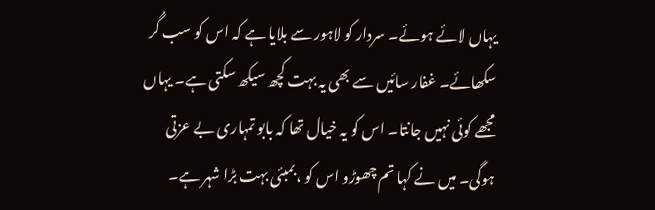یہاں لائے ہوئے۔ سردار کو لاہور سے بلایا ہے کہ اس کو سب گُر سکھائے۔ غفار سائیں سے بھی یہ بہت کچھ سیکھ سکتی ہے۔ یہاں مجھے کوئی نہیں جانتا۔ اس کو یہ خیال تھا کہ بابو تمہاری بے عزتی ہوگی۔ میں نے کہا تم چھوڑو اس کو ،بمبئی بہت بڑا شہر ہے۔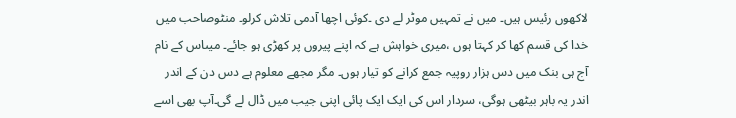لاکھوں رئیس ہیں۔ میں نے تمہیں موٹر لے دی ۔کوئی اچھا آدمی تلاش کرلو۔ منٹوصاحب میں خدا کی قسم کھا کر کہتا ہوں ،میری خواہش ہے کہ اپنے پیروں پر کھڑی ہو جائے۔ میںاس کے نام آج ہی بنک میں دس ہزار روپیہ جمع کرانے کو تیار ہوں۔ مگر مجھے معلوم ہے دس دن کے اندر اندر یہ باہر بیٹھی ہوگی، سردار اس کی ایک ایک پائی اپنی جیب میں ڈال لے گی۔آپ بھی اسے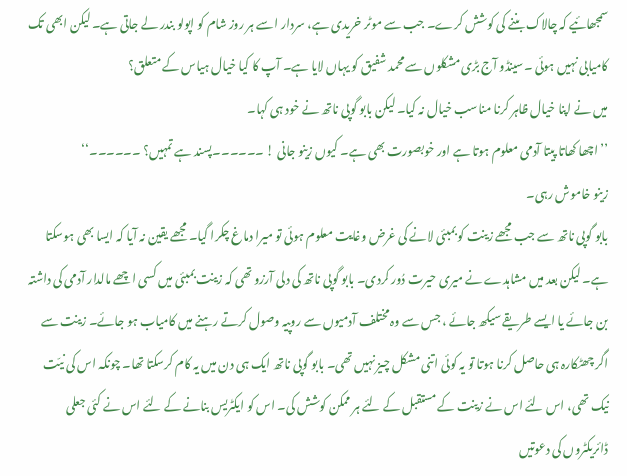سمجھائیے کہ چالاک بننے کی کوشش کرے۔ جب سے موٹر خریدی ہے، سردار اسے ہر روز شام کو اپولو بندر لے جاتی ہے۔ لیکن ابھی تک کامیابی نہیں ہوئی ۔سینڈو آج بڑی مشکلوں سے محمد شفیق کو یہاں لایا ہے۔ آپ کا کیا خیال ہیاس کے متعلق؟
میں نے اپنا خیال ظاہر کرنا مناسب خیال نہ کیا۔ لیکن بابو گوپی ناتھ نے خود ہی کہا۔
’’اچھا کھاتا پیتا آدمی معلوم ہوتا ہے اور خوبصورت بھی ہے۔ کیوں زینو جانی ! ۔۔۔۔۔۔پسند ہے تمہیں؟ ۔۔۔۔۔۔‘‘
زینو خاموش رہی۔
بابو گوپی ناتھ سے جب مجھے زینت کو بمبئی لانے کی غرض وغایت معلوم ہوئی تو میرا دماغ چکرا گیا۔ مجھے یقین نہ آیا کہ ایسا بھی ہوسکتا ہے۔ لیکن بعد میں مشاہدے نے میری حیرت دُور کردی۔ بابو گوپی ناتھ کی دلی آرزو تھی کہ زینت بمبئی میں کسی اچھے مالدار آدمی کی داشتہ بن جائے یا ایسے طریقے سیکھ جائے ، جس سے وہ مختلف آدمیوں سے روپیہ وصول کرتے رہنے میں کامیاب ہو جائے۔ زینت سے اگر چھٹکارہ ہی حاصل کرنا ہوتا تو یہ کوئی اتنی مشکل چیز نہیں تھی۔ بابو گوپی ناتھ ایک ہی دن میں یہ کام کرسکتا تھا۔ چونکہ اس کی نیّت نیک تھی، اس لئے اس نے زینت کے مستقبل کے لئے ہر ممکن کوشش کی۔ اس کو ایکٹریس بنانے کے لئے اس نے کئی جعلی ڈائریکٹروں کی دعوتیں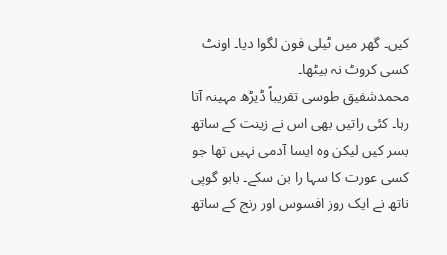کیں۔ گھر میں ٹیلی فون لگوا دیا۔ اونٹ کسی کروٹ نہ بیٹھا۔
محمدشفیق طوسی تقریباً ڈیڑھ مہینہ آتا رہا۔ کئی راتیں بھی اس نے زینت کے ساتھ بسر کیں لیکن وہ ایسا آدمی نہیں تھا جو کسی عورت کا سہا را بن سکے۔ بابو گوپی ناتھ نے ایک روز افسوس اور رنج کے ساتھ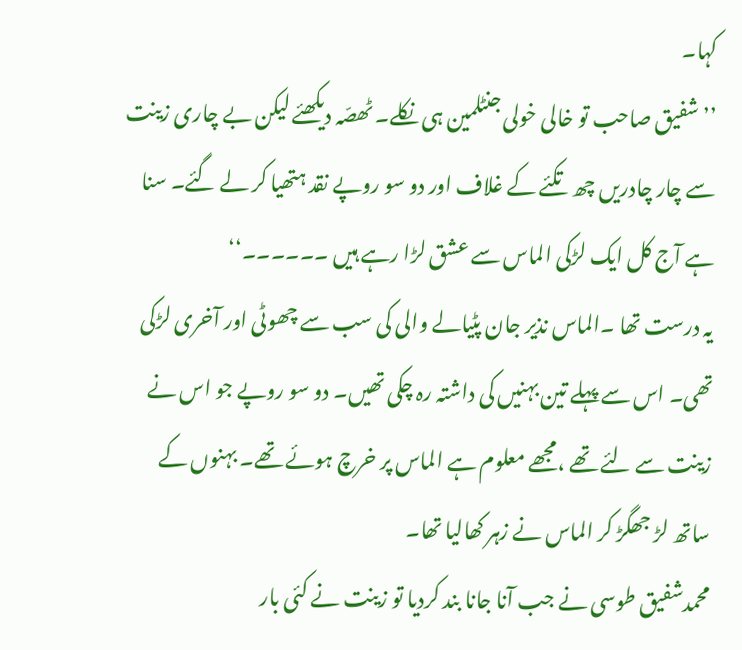کہا۔
’’شفیق صاحب تو خالی خولی جنٹلمین ہی نکلے۔ ٹھصّہ دیکھئے لیکن بے چاری زینت سے چار چادریں چھ تکئے کے غلاف اور دو سو روپے نقد ہتھیا کر لے گئے۔ سنا ہے آج کل ایک لڑکی الماس سے عشق لڑا رہے ہیں ۔۔۔۔۔۔‘‘
یہ درست تھا ۔الماس نذیر جان پٹیالے والی کی سب سے چھوٹی اور آخری لڑکی تھی۔ اس سے پہلے تین بہنیں کی داشتہ رہ چکی تھیں۔ دو سو روپے جو اس نے زینت سے لئے تھے ،مجھے معلوم ہے الماس پر خرچ ہوئے تھے۔ بہنوں کے ساتھ لڑ جھگڑ کر الماس نے زہر کھالیا تھا۔
محمدشفیق طوسی نے جب آنا جانا بند کردیا تو زینت نے کئی بار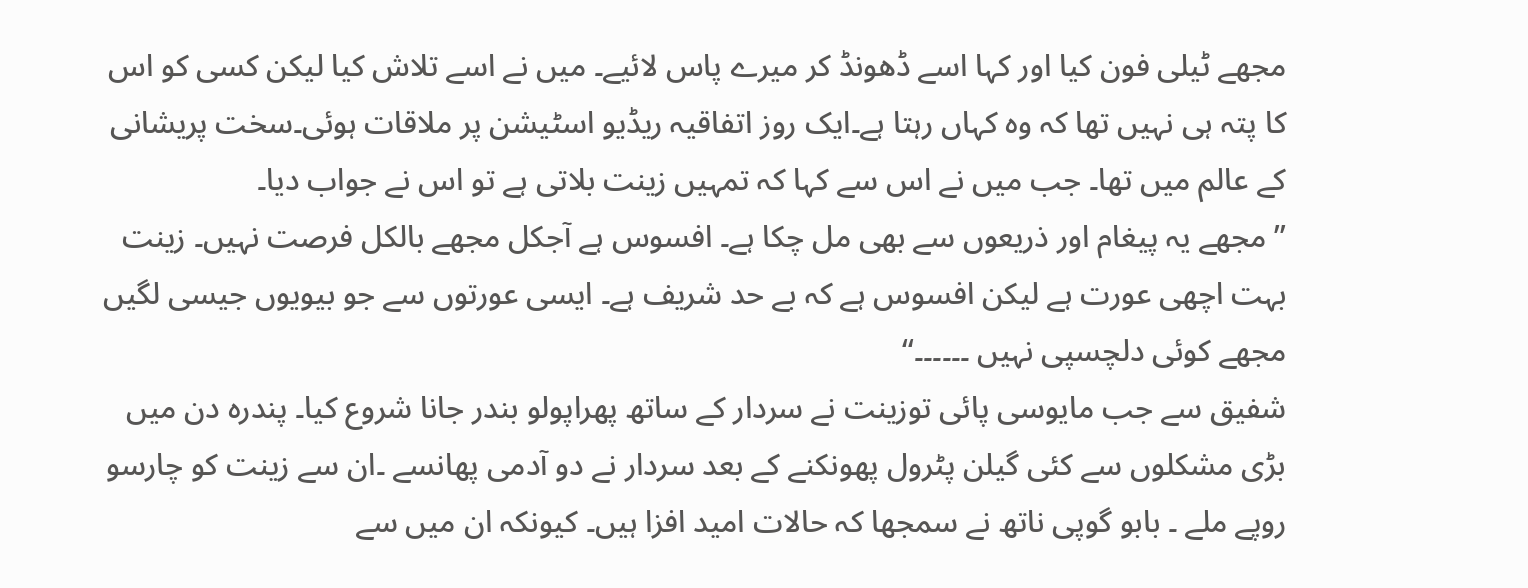مجھے ٹیلی فون کیا اور کہا اسے ڈھونڈ کر میرے پاس لائیے۔ میں نے اسے تلاش کیا لیکن کسی کو اس کا پتہ ہی نہیں تھا کہ وہ کہاں رہتا ہے۔ایک روز اتفاقیہ ریڈیو اسٹیشن پر ملاقات ہوئی۔سخت پریشانی کے عالم میں تھا۔ جب میں نے اس سے کہا کہ تمہیں زینت بلاتی ہے تو اس نے جواب دیا۔
’’مجھے یہ پیغام اور ذریعوں سے بھی مل چکا ہے۔ افسوس ہے آجکل مجھے بالکل فرصت نہیں۔ زینت بہت اچھی عورت ہے لیکن افسوس ہے کہ بے حد شریف ہے۔ ایسی عورتوں سے جو بیویوں جیسی لگیں مجھے کوئی دلچسپی نہیں ۔۔۔۔۔۔‘‘
شفیق سے جب مایوسی پائی توزینت نے سردار کے ساتھ پھراپولو بندر جانا شروع کیا۔ پندرہ دن میں بڑی مشکلوں سے کئی گیلن پٹرول پھونکنے کے بعد سردار نے دو آدمی پھانسے ۔ان سے زینت کو چارسو روپے ملے ۔ بابو گوپی ناتھ نے سمجھا کہ حالات امید افزا ہیں۔ کیونکہ ان میں سے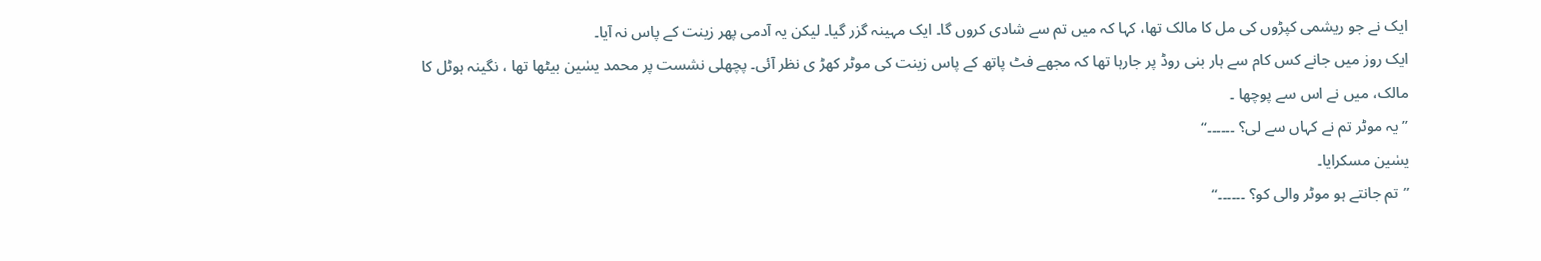ایک نے جو ریشمی کپڑوں کی مل کا مالک تھا، کہا کہ میں تم سے شادی کروں گا۔ ایک مہینہ گزر گیا۔ لیکن یہ آدمی پھر زینت کے پاس نہ آیا۔
ایک روز میں جانے کس کام سے ہار بنی روڈ پر جارہا تھا کہ مجھے فٹ پاتھ کے پاس زینت کی موٹر کھڑ ی نظر آئی۔ پچھلی نشست پر محمد یسٰین بیٹھا تھا ، نگینہ ہوٹل کا مالک، میں نے اس سے پوچھا ۔
’’یہ موٹر تم نے کہاں سے لی؟ ۔۔۔۔۔۔‘‘
یسٰین مسکرایا۔
’’تم جانتے ہو موٹر والی کو؟ ۔۔۔۔۔۔‘‘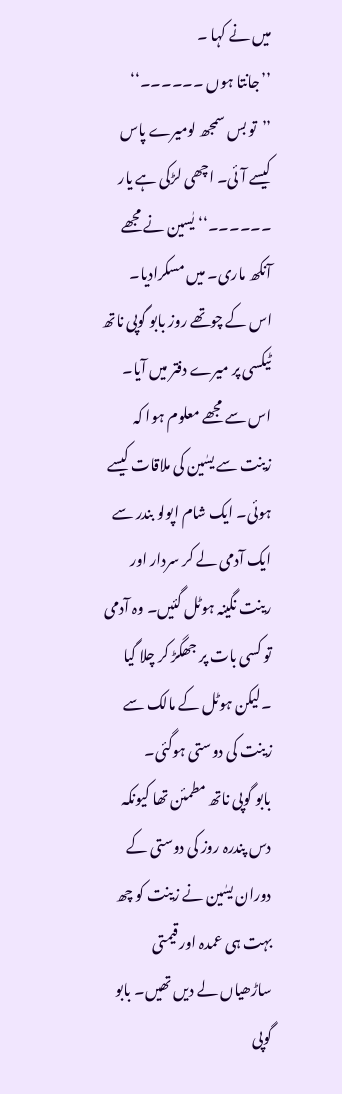میں نے کہا ۔
’’جانتا ہوں ۔۔۔۔۔۔‘‘
’’تو بس سمجھ لومیرے پاس کیسے آئی۔ اچھی لڑکی ہے یار ۔۔۔۔۔۔‘‘ یٰسین نے مجھے آنکھ ماری۔ میں مسکرادیا۔
اس کے چوتھے روز بابو گوپی ناتھ ٹیکسی پر میرے دفتر میں آیا۔ اس سے مجھے معلوم ہوا کہ زینت سے یسٰین کی ملاقات کیسے ہوئی۔ ایک شام اپولو بندر سے ایک آدمی لے کر سردار اور رینت نگینہ ہوٹل گئیں۔ وہ آدمی تو کسی بات پر جھگڑ کر چلا گیا ۔لیکن ہوٹل کے مالک سے زینت کی دوستی ہوگئی۔
بابو گوپی ناتھ مطمئن تھا کیونکہ دس پندرہ روز کی دوستی کے دوران یسٰین نے زینت کو چھ بہت ہی عمدہ اور قیمتی ساڑھیاں لے دیں تھیں۔ بابو گوپی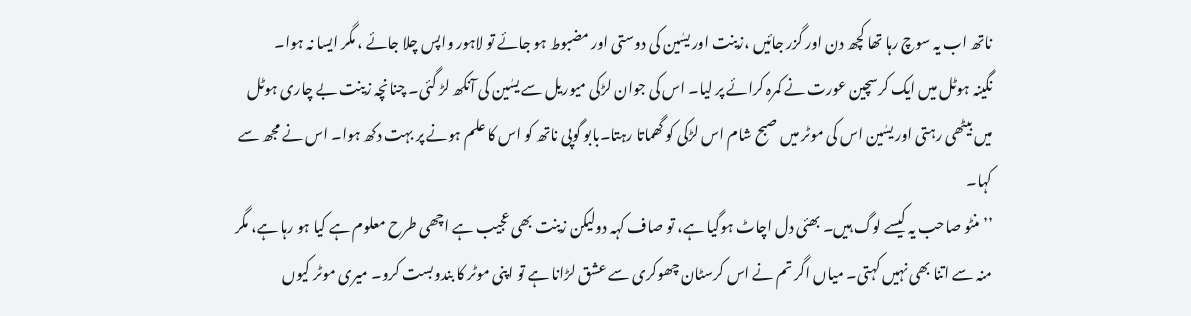ناتھ اب یہ سوچ رہا تھا کچھ دن اور گزر جائیں ،زینت اور یسٰین کی دوستی اور مضبوط ہو جائے تو لاہور واپس چلا جائے ، مگر ایسا نہ ہوا۔
نگینہ ہوٹل میں ایک کرسچین عورت نے کمرہ کرائے پر لیا۔ اس کی جوان لڑکی میوریل سے یسٰین کی آنکھ لڑ گئی۔ چنانچہ زینت بے چاری ہوٹل میں بیٹھی رہتی اور یسٰین اس کی موٹر میں صبح شام اس لڑکی کو گھماتا رہتا۔بابو گوپی ناتھ کو اس کا علم ہونے پر بہت دکھ ہوا۔ اس نے مجھ سے کہا۔
’’منٹو صاحب یہ کیسے لوگ ہیں۔ بھئی دل اچاٹ ہوگیا ہے، تو صاف کہہ دولیکن زینت بھی عجیب ہے اچھی طرح معلوم ہے کیا ہو رہا ہے، مگر منہ سے اتنا بھی نہیں کہتی۔ میاں اگر تم نے اس کرسٹان چھوکری سے عشق لڑانا ہے تو اپنی موٹر کا بندوبست کرو۔ میری موٹر کیوں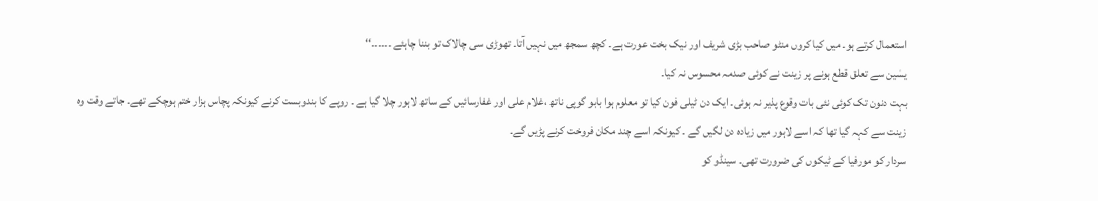استعمال کرتے ہو۔ میں کیا کروں منٹو صاحب بڑی شریف اور نیک بخت عورت ہے۔ کچھ سمجھ میں نہیں آتا۔ تھوڑی سی چالاک تو بننا چاہئے ۔۔۔۔۔۔‘‘
یسٰین سے تعلق قطع ہونے پر زینت نے کوئی صدمہ محسوس نہ کیا۔
بہت دنون تک کوئی نئی بات وقوع پذیر نہ ہوئی۔ ایک دن ٹیلی فون کیا تو معلوم ہوا بابو گوپی ناتھ ،غلام علی اور غفارسائیں کے ساتھ لاہور چلا گیا ہے ۔ روپے کا بندوبست کرنے کیونکہ پچاس ہزار ختم ہوچکے تھے۔ جاتے وقت وہ زینت سے کہہ گیا تھا کہ اسے لاہور میں زیادہ دن لگیں گے ۔ کیونکہ اسے چند مکان فروخت کرنے پڑیں گے۔
سردار کو مورفیا کے ٹیکوں کی ضرورت تھی۔ سینڈو کو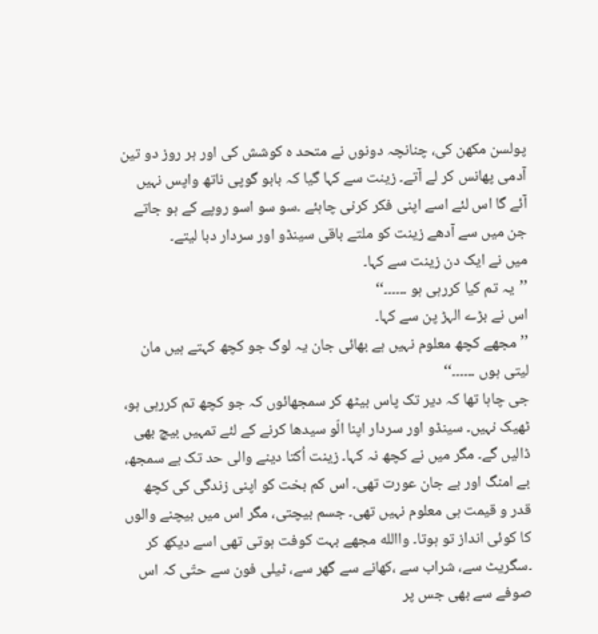پولسن مکھن کی، چنانچہ دونوں نے متحد ہ کوشش کی اور ہر روز دو تین آدمی پھانس کر لے آتے۔ زینت سے کہا گیا کہ بابو گوپی ناتھ واپس نہیں آئے گا اس لئے اسے اپنی فکر کرنی چاہئے ۔سو سو اسو روپے کے ہو جاتے جن میں سے آدھے زینت کو ملتے باقی سینڈو اور سردار دبا لیتے۔
میں نے ایک دن زینت سے کہا۔
’’یہ تم کیا کررہی ہو ۔۔۔۔۔۔‘‘
اس نے بڑے الہڑ پن سے کہا۔
’’مجھے کچھ معلوم نہیں ہے بھائی جان یہ لوگ جو کچھ کہتے ہیں مان لیتی ہوں ۔۔۔۔۔۔‘‘
جی چاہا تھا کہ دیر تک پاس بیٹھ کر سمجھائوں کہ جو کچھ تم کررہی ہو، ٹھیک نہیں۔ سینڈو اور سردار اپنا الّو سیدھا کرنے کے لئے تمہیں بیچ بھی ڈالیں گے۔ مگر میں نے کچھ نہ کہا۔ زینت اُکتا دینے والی حد تک بے سمجھ، بے امنگ اور بے جان عورت تھی۔ اس کم بخت کو اپنی زندگی کی کچھ قدر و قیمت ہی معلوم نہیں تھی۔ جسم بیچتی، مگر اس میں بیچنے والوں کا کوئی انداز تو ہوتا۔ واالله مجھے بہت کوفت ہوتی تھی اسے دیکھ کر ۔سگریٹ سے، شراب سے ،کھانے سے گھر سے، ٹیلی فون سے حتّی کہ اس صوفے سے بھی جس پر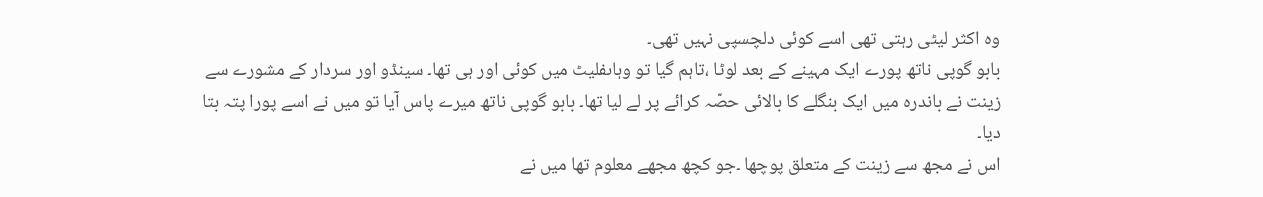وہ اکثر لیٹی رہتی تھی اسے کوئی دلچسپی نہیں تھی۔
بابو گوپی ناتھ پورے ایک مہینے کے بعد لوٹا ،تاہم گیا تو وہاںفلیٹ میں کوئی اور ہی تھا۔ سینڈو اور سردار کے مشورے سے زینت نے باندرہ میں ایک بنگلے کا بالائی حصّہ کرائے پر لے لیا تھا۔ بابو گوپی ناتھ میرے پاس آیا تو میں نے اسے پورا پتہ بتا دیا۔
اس نے مجھ سے زینت کے متعلق پوچھا ۔جو کچھ مجھے معلوم تھا میں نے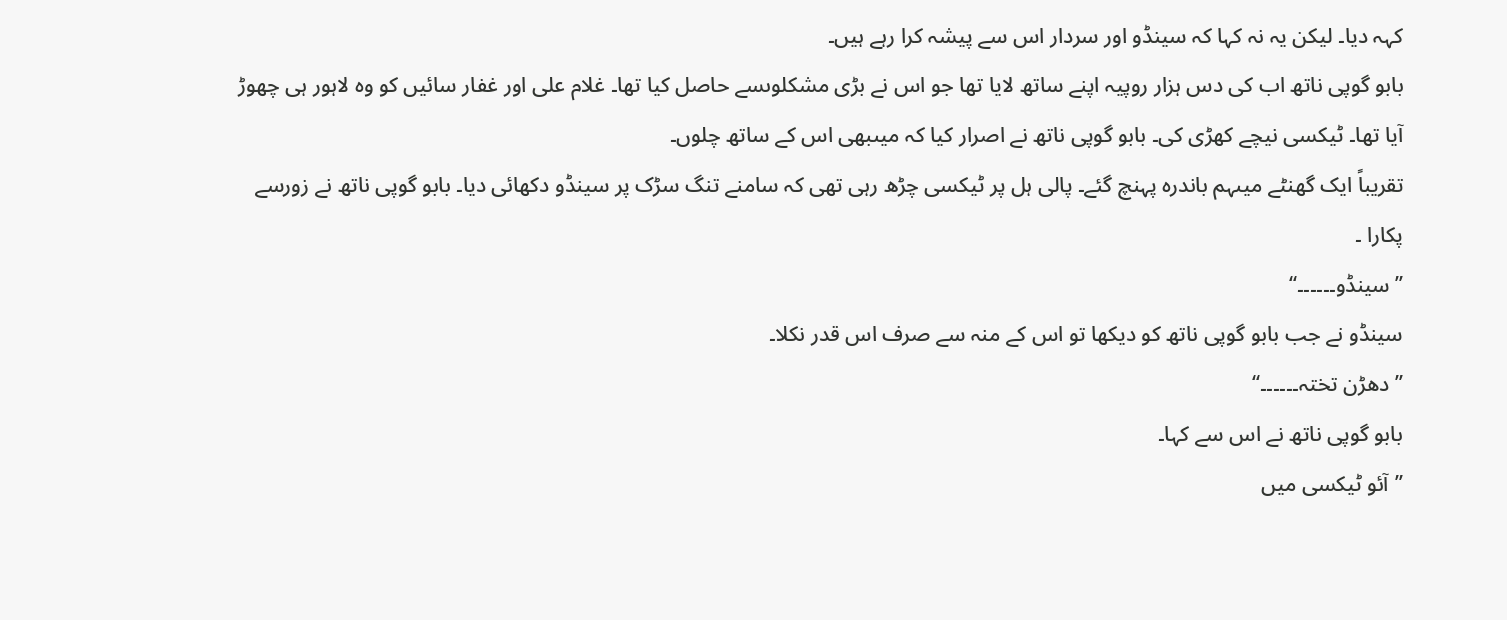کہہ دیا۔ لیکن یہ نہ کہا کہ سینڈو اور سردار اس سے پیشہ کرا رہے ہیں۔
بابو گوپی ناتھ اب کی دس ہزار روپیہ اپنے ساتھ لایا تھا جو اس نے بڑی مشکلوںسے حاصل کیا تھا۔ غلام علی اور غفار سائیں کو وہ لاہور ہی چھوڑ آیا تھا۔ ٹیکسی نیچے کھڑی کی۔ بابو گوپی ناتھ نے اصرار کیا کہ میںبھی اس کے ساتھ چلوں۔
تقریباً ایک گھنٹے میںہم باندرہ پہنچ گئے۔ پالی ہل پر ٹیکسی چڑھ رہی تھی کہ سامنے تنگ سڑک پر سینڈو دکھائی دیا۔ بابو گوپی ناتھ نے زورسے پکارا ۔
’’سینڈو۔۔۔۔۔۔‘‘
سینڈو نے جب بابو گوپی ناتھ کو دیکھا تو اس کے منہ سے صرف اس قدر نکلا۔
’’دھڑن تختہ۔۔۔۔۔۔‘‘
بابو گوپی ناتھ نے اس سے کہا۔
’’آئو ٹیکسی میں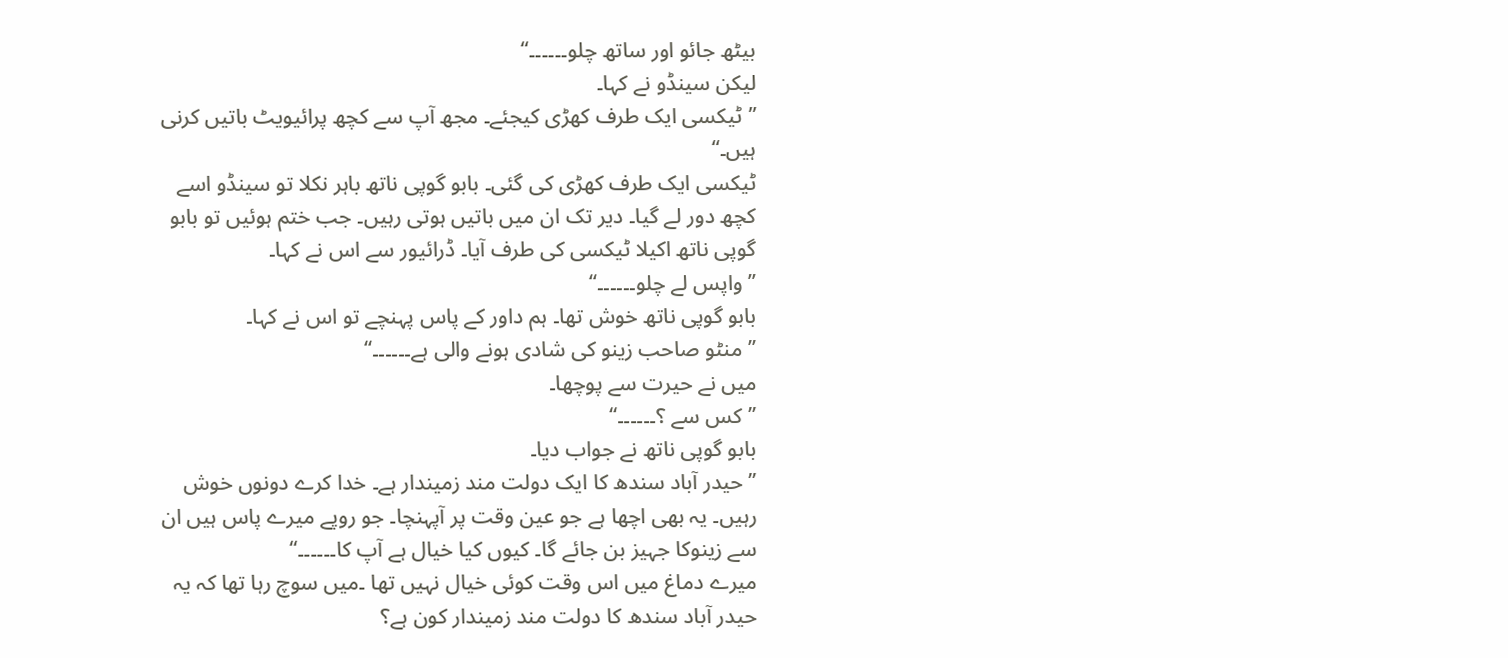بیٹھ جائو اور ساتھ چلو۔۔۔۔۔۔‘‘
لیکن سینڈو نے کہا۔
’’ٹیکسی ایک طرف کھڑی کیجئے۔ مجھ آپ سے کچھ پرائیویٹ باتیں کرنی ہیں۔‘‘
ٹیکسی ایک طرف کھڑی کی گئی۔ بابو گوپی ناتھ باہر نکلا تو سینڈو اسے کچھ دور لے گیا۔ دیر تک ان میں باتیں ہوتی رہیں۔ جب ختم ہوئیں تو بابو گوپی ناتھ اکیلا ٹیکسی کی طرف آیا۔ ڈرائیور سے اس نے کہا۔
’’واپس لے چلو۔۔۔۔۔۔‘‘
بابو گوپی ناتھ خوش تھا۔ ہم داور کے پاس پہنچے تو اس نے کہا۔
’’منٹو صاحب زینو کی شادی ہونے والی ہے۔۔۔۔۔۔‘‘
میں نے حیرت سے پوچھا۔
’’کس سے ؟۔۔۔۔۔۔‘‘
بابو گوپی ناتھ نے جواب دیا۔
’’حیدر آباد سندھ کا ایک دولت مند زمیندار ہے۔ خدا کرے دونوں خوش رہیں۔ یہ بھی اچھا ہے جو عین وقت پر آپہنچا۔ جو روپے میرے پاس ہیں ان سے زینوکا جہیز بن جائے گا۔ کیوں کیا خیال ہے آپ کا۔۔۔۔۔۔‘‘
میرے دماغ میں اس وقت کوئی خیال نہیں تھا ۔میں سوچ رہا تھا کہ یہ حیدر آباد سندھ کا دولت مند زمیندار کون ہے؟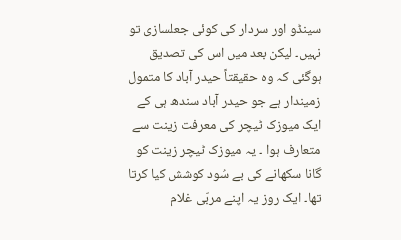سینڈو اور سردار کی کوئی جعلسازی تو نہیں۔ لیکن بعد میں اس کی تصدیق ہوگئی کہ وہ حقیقتاً حیدر آباد کا متمول زمیندار ہے جو حیدر آباد سندھ ہی کے ایک میوزک ٹیچر کی معرفت زینت سے متعارف ہوا ۔ یہ میوزک ٹیچر زینت کو گانا سکھانے کی بے سُود کوشش کیا کرتا تھا۔ ایک روز یہ اپنے مربّی غلام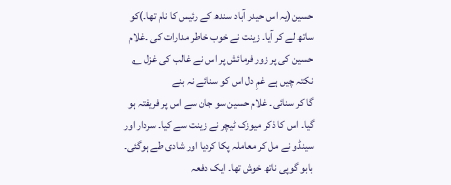حسین(یہ اس حیدر آباد سندھ کے رئیس کا نام تھا۔)کو ساتھ لے کر آیا۔ زینت نے خوب خاطر مدارات کی ۔غلام حسین کی پر زور فرمائش پر اس نے غالب کی غزل ؎
نکتہ چیں ہے غمِ دل اس کو سنائے نہ بنے
گا کر سنائی۔ غلام حسین سو جان سے اس پر فریفتہ ہو گیا۔ اس کا ذکر میوزک ٹیچر نے زینت سے کیا۔ سردار اور سینڈو نے مل کر معاملہ پکا کردیا اور شادی طے ہوگئی۔
بابو گوپی ناتھ خوش تھا۔ ایک دفعہ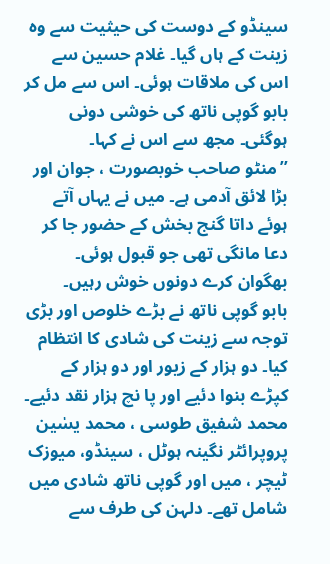سینڈو کے دوست کی حیثیت سے وہ زینت کے ہاں گیا۔ غلام حسین سے اس کی ملاقات ہوئی۔ اس سے مل کر بابو گوپی ناتھ کی خوشی دونی ہوگئی۔ مجھ سے اس نے کہا۔
’’منٹو صاحب خوبصورت ، جوان اور بڑا لائق آدمی ہے۔ میں نے یہاں آتے ہوئے داتا گنج بخش کے حضور جا کر دعا مانگی تھی جو قبول ہوئی۔ بھگوان کرے دونوں خوش رہیں۔
بابو گوپی ناتھ نے بڑے خلوص اور بڑی توجہ سے زینت کی شادی کا انتظام کیا۔ دو ہزار کے زیور اور دو ہزار کے کپڑے بنوا دئیے اور پا نچ ہزار نقد دئیے۔ محمد شفیق طوسی ، محمد یسٰین پروپرائٹر نگینہ ہوٹل ، سینڈو، میوزک ٹیچر ، میں اور گوپی ناتھ شادی میں شامل تھے۔ دلہن کی طرف سے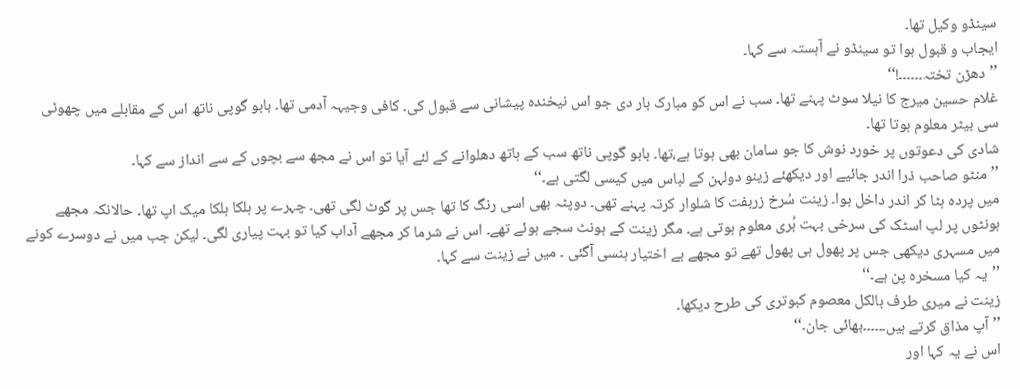سینڈو وکیل تھا۔
ایجاب و قبول ہوا تو سینڈو نے آہستہ سے کہا۔
’’دھڑن تختہ۔۔۔۔۔۔!‘‘
غلام حسین میرج کا نیلا سوٹ پہنے تھا۔ سب نے اس کو مبارک بار دی جو اس نیخندہ پیشانی سے قبول کی۔ کافی وجیہہ آدمی تھا۔ بابو گوپی ناتھ اس کے مقابلے میں چھوٹی سی بیٹر معلوم ہوتا تھا۔
شادی کی دعوتوں پر خورد نوش کا جو سامان بھی ہوتا ہے،تھا۔ بابو گوپی ناتھ سب کے ہاتھ دھلوانے کے لئے آیا تو اس نے مجھ سے بچوں کے سے انداز سے کہا۔
’’منٹو صاحب ذرا اندر جائیے اور دیکھئے زینو دولہن کے لباس میں کیسی لگتی ہے۔‘‘
میں پردہ ہٹا کر اندر داخل ہوا۔ زینت سُرخ زربفت کا شلوار کرتہ پہنے تھی۔ دوپٹہ بھی اسی رنگ کا تھا جس پر گوٹ لگی تھی۔ چہرے پر ہلکا ہلکا میک اپ تھا۔ حالانکہ مجھے ہونٹوں پر لپ اسٹک کی سرخی بہت بُری معلوم ہوتی ہے۔ مگر زینت کے ہونٹ سجے ہوئے تھے۔ اس نے شرما کر مجھے آداب کیا تو بہت پیاری لگی۔ لیکن جب میں نے دوسرے کونے میں مسہری دیکھی جس پر پھول ہی پھول تھے تو مجھے بے اختیار ہنسی آگئی ۔ میں نے زینت سے کہا۔
’’یہ کیا مسخرہ پن ہے۔‘‘
زینت نے میری طرف بالکل معصوم کبوتری کی طرح دیکھا۔
’’آپ مذاق کرتے ہیں۔۔۔۔۔۔بھائی جان۔‘‘
اس نے یہ کہا اور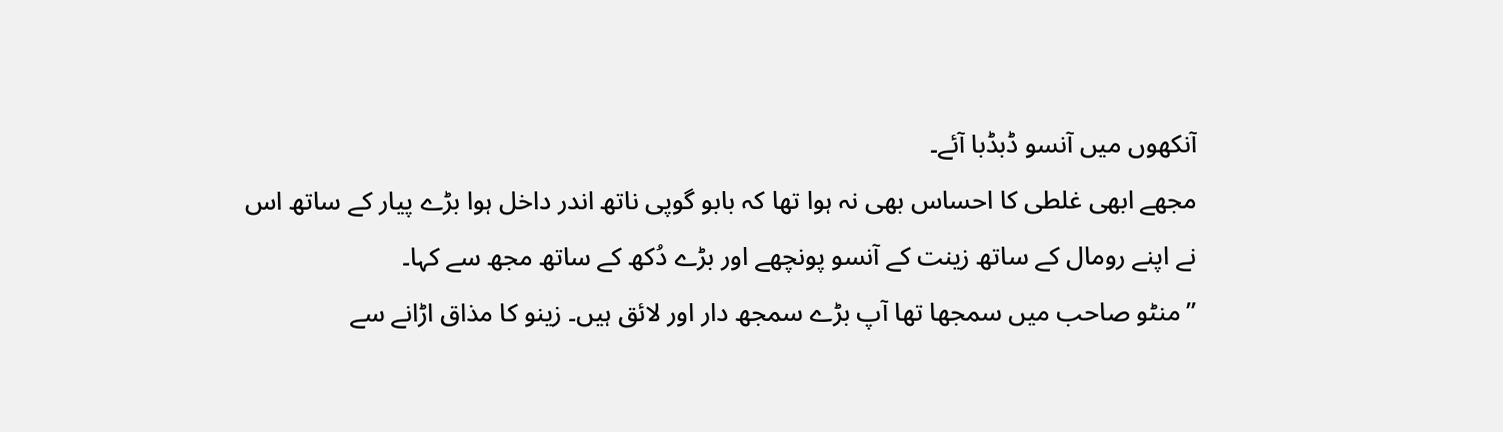آنکھوں میں آنسو ڈبڈبا آئے۔
مجھے ابھی غلطی کا احساس بھی نہ ہوا تھا کہ بابو گوپی ناتھ اندر داخل ہوا بڑے پیار کے ساتھ اس نے اپنے رومال کے ساتھ زینت کے آنسو پونچھے اور بڑے دُکھ کے ساتھ مجھ سے کہا۔
’’منٹو صاحب میں سمجھا تھا آپ بڑے سمجھ دار اور لائق ہیں۔ زینو کا مذاق اڑانے سے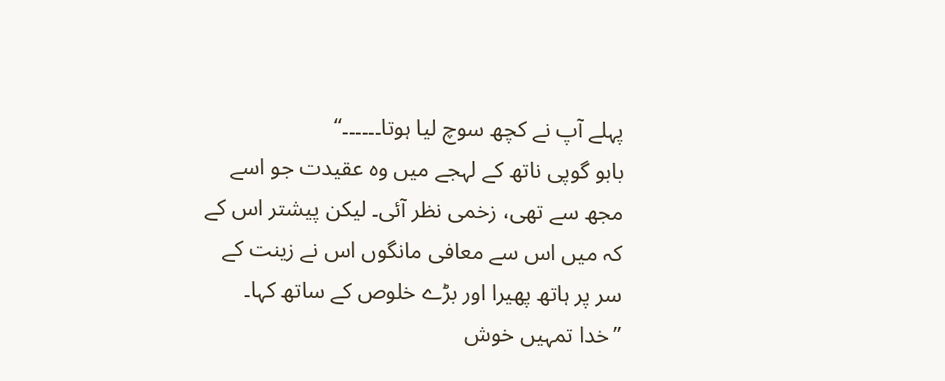پہلے آپ نے کچھ سوچ لیا ہوتا۔۔۔۔۔۔‘‘
بابو گوپی ناتھ کے لہجے میں وہ عقیدت جو اسے مجھ سے تھی، زخمی نظر آئی۔ لیکن پیشتر اس کے کہ میں اس سے معافی مانگوں اس نے زینت کے سر پر ہاتھ پھیرا اور بڑے خلوص کے ساتھ کہا۔
’’خدا تمہیں خوش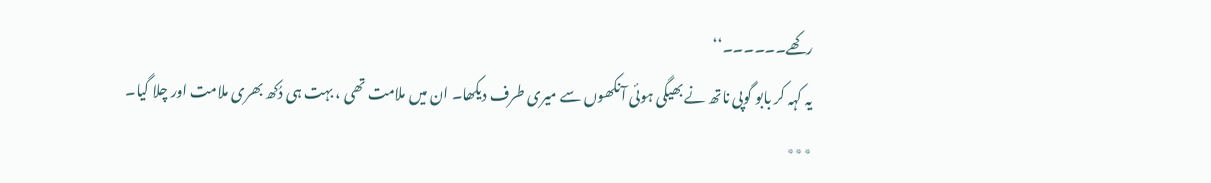رکھے۔۔۔۔۔۔‘‘
یہ کہہ کر بابو گوپی ناتھ نے بھیگی ہوئی آنکھوں سے میری طرف دیکھا۔ ان میں ملامت تھی ، بہت ہی دُکھ بھری ملامت اور چلا گیا۔
٭٭٭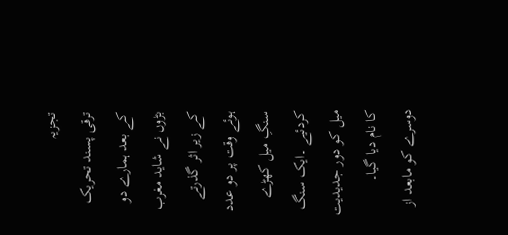تجزیہ
ترقی پسند تحریک کے بعد ہمارے دو بڑوں نے شاید مغرب کے زیر اثر گذرتے ہوئے وقت پر دو عدد سنگِ میل کھڑے کردئیے ۔ایک سنگ میل کو دور جدیدیت کا نام دیا گیا۔ دوسرے کو مابعد از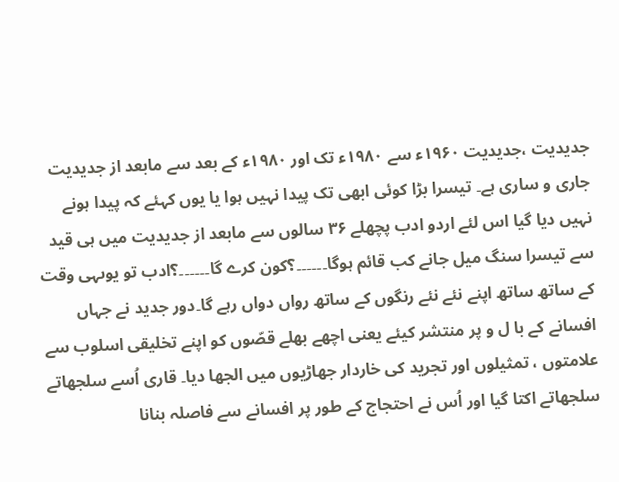جدیدیت ،جدیدیت ۱۹۶۰ء سے ۱۹۸۰ء تک اور ۱۹۸۰ء کے بعد سے مابعد از جدیدیت جاری و ساری ہے۔ تیسرا بڑا کوئی ابھی تک پیدا نہیں ہوا یا یوں کہئے کہ پیدا ہونے نہیں دیا گیا اس لئے اردو ادب پچھلے ۳۶ سالوں سے مابعد از جدیدیت میں ہی قید سے تیسرا سنگ میل جانے کب قائم ہوگا۔۔۔۔۔۔؟کون کرے گا۔۔۔۔۔۔؟ادب تو یوںہی وقت کے ساتھ ساتھ اپنے نئے نئے رنگوں کے ساتھ رواں دواں رہے گا۔دور جدید نے جہاں افسانے کے با ل و پر منتشر کیئے یعنی اچھے بھلے قصّوں کو اپنے تخلیقی اسلوب سے علامتوں ، تمثیلوں اور تجرید کی خاردار جھاڑیوں میں الجھا دیا۔ قاری اُسے سلجھاتے سلجھاتے اکتا گیا اور اُس نے احتجاج کے طور پر افسانے سے فاصلہ بنانا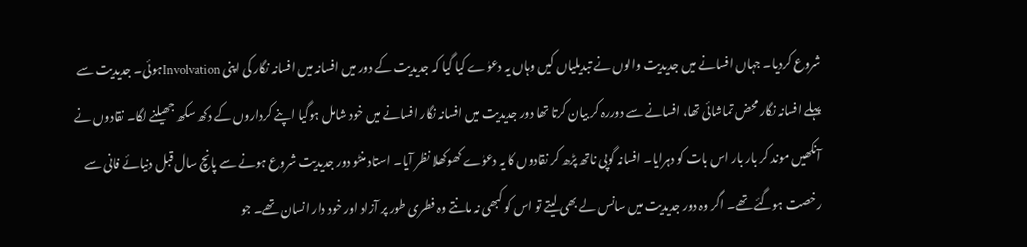شروع کردیا۔ جہاں افسانے میں جدیدیت والوں نے تبدیلیاں کیں وہاں یہ دعوٰے کیا گیا کہ جدیدیت کے دور میں افسانہ میں افسانہ نگار کی اپنی Involvationہوئی۔ جدیدیت سے پہلے افسانہ نگار محض تماشائی تھا، افسانے سے دوررہ کر بیان کرتا تھا دور جدیدیت میں افسانہ نگار افسانے میں خود شامل ہوگیا اپنے کرداروں کے دکھ سکھ جھیلنے لگا۔ نقادوں نے آنکھیں موند کر بار بار اس بات کو دہرایا۔ افسانہ گوپی ناتھ پڑھ کر نقادوں کا یہ دعوٰے کھوکھلا نظر آیا۔ استاد منٹو دور جدیدیت شروع ہونے سے پانچ سال قبل دنیائے فانی سے رخصت ہوگئے تھے۔ اگر وہ دور جدیدیت میں سانس لے بھی لیتے تو اس کو کبھی نہ مانتے وہ فطری طور پر آزاد اور خود دار انسان تھے۔ جو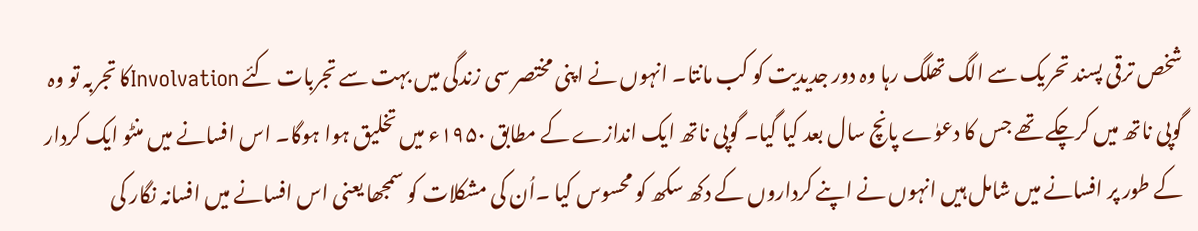شخص ترقی پسند تحریک سے الگ تھلگ رہا وہ دور جدیدیت کو کب مانتا۔ انہوں نے اپنی مختصر سی زندگی میں بہت سے تجربات کئے Involvationکا تجربہ تو وہ گوپی ناتھ میں کرچکے تھے جس کا دعوٰے پانچ سال بعد کیا گیا۔ گوپی ناتھ ایک اندازے کے مطابق ۱۹۵۰ء میں تخلیق ہوا ہوگا۔ اس افسانے میں منٹو ایک کردار کے طور پر افسانے میں شامل ہیں انہوں نے اپنے کرداروں کے دکھ سکھ کو محسوس کیا ۔اُن کی مشکلات کو سمجھا یعنی اس افسانے میں افسانہ نگار کی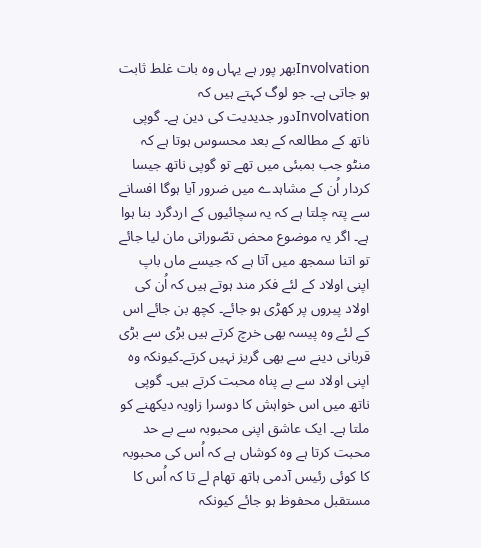Involvationبھر پور ہے یہاں وہ بات غلط ثابت ہو جاتی ہے۔ جو لوگ کہتے ہیں کہ Involvationدور جدیدیت کی دین ہے۔ گوپی ناتھ کے مطالعہ کے بعد محسوس ہوتا ہے کہ منٹو جب بمبئی میں تھے تو گوپی ناتھ جیسا کردار اُن کے مشاہدے میں ضرور آیا ہوگا افسانے سے پتہ چلتا ہے کہ یہ سچائیوں کے اردگرد بنا ہوا ہے۔ اگر یہ موضوع محض تصّوراتی مان لیا جائے تو اتنا سمجھ میں آتا ہے کہ جیسے ماں باپ اپنی اولاد کے لئے فکر مند ہوتے ہیں کہ اُن کی اولاد پیروں پر کھڑی ہو جائے۔ کچھ بن جائے اس کے لئے وہ پیسہ بھی خرچ کرتے ہیں بڑی سے بڑی قربانی دینے سے بھی گریز نہیں کرتے۔کیونکہ وہ اپنی اولاد سے بے پناہ محبت کرتے ہیں۔ گوپی ناتھ میں اس خواہش کا دوسرا زاویہ دیکھنے کو ملتا ہے۔ ایک عاشق اپنی محبوبہ سے بے حد محبت کرتا ہے وہ کوشاں ہے کہ اُس کی محبوبہ کا کوئی رئیس آدمی ہاتھ تھام لے تا کہ اُس کا مستقبل محفوظ ہو جائے کیونکہ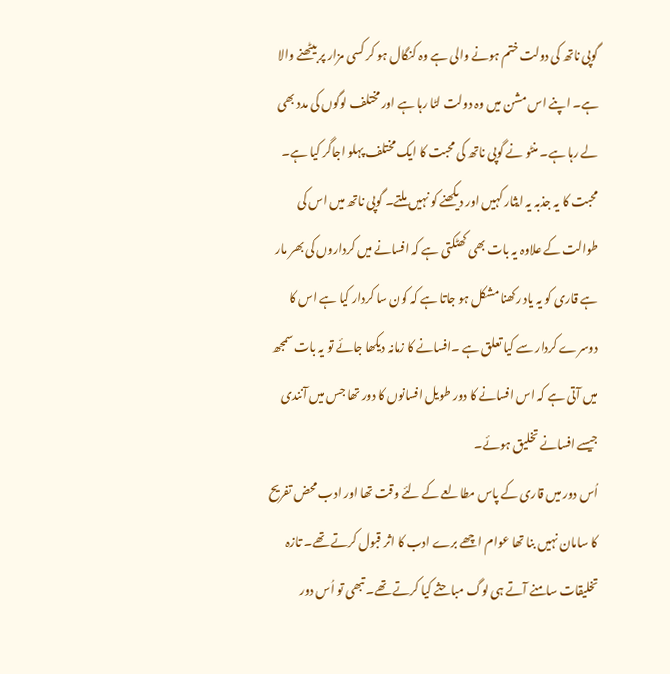گوپی ناتھ کی دولت ختم ہونے والی ہے وہ کنگال ہو کر کسی مزار پر بیٹھنے والا ہے۔ اپنے اس مشن میں وہ دولت لٹا رہا ہے اور مختلف لوگوں کی مدد بھی لے رہا ہے۔ منٹو نے گوپی ناتھ کی محبت کا ایک مختلف پہلو اجاگر کیا ہے۔ محبت کا یہ جذبہ یہ ایثار کہیں اور دیکھنے کو نہیں ملتے۔ گوپی ناتھ میں اس کی طوالت کے علاوہ یہ بات بھی کھٹکتی ہے کہ افسانے میں کرداروں کی بھر مار ہے قاری کو یہ یاد رکھنا مشکل ہو جاتا ہے کہ کون سا کردار کیا ہے اس کا دوسرے کردار سے کیا تعلق ہے ۔افسانے کا زمانہ دیکھا جائے تو یہ بات سمجھ میں آتی ہے کہ اس افسانے کا دور طویل افسانوں کا دور تھا جس میں آنندی جیسے افسانے تخلیق ہوئے۔
اُس دور میں قاری کے پاس مطالعے کے لئے وقت تھا اور ادب محض تفریح کا سامان نہیں بنا تھا عوام اچھے برے ادب کا اثر قبول کرتے تھے۔ تازہ تخلیقات سامنے آتے ہی لوگ مباحثے کیا کرتے تھے۔ تبھی تو اُس دور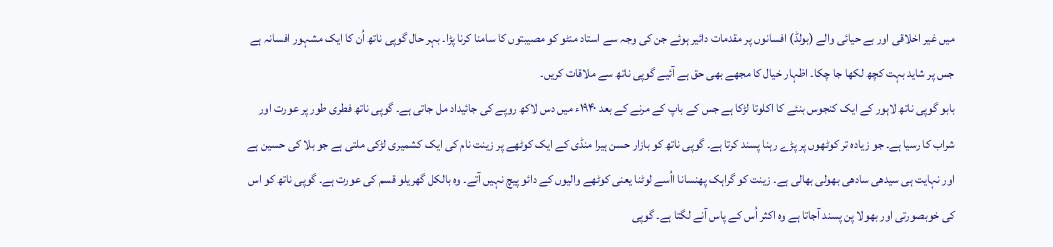میں غیر اخلاقی اور بے حیائی والے (بولڈ) افسانوں پر مقدمات دائیر ہوئے جن کی وجہ سے استاد منٹو کو مصیبتوں کا سامنا کرنا پڑا۔ بہر حال گوپی ناتھ اُن کا ایک مشہور افسانہ ہے جس پر شاید بہت کچھ لکھا جا چکا۔ اظہار خیال کا مجھے بھی حق ہے آئیے گوپی ناتھ سے ملاقات کریں۔
بابو گوپی ناتھ لاہور کے ایک کنجوس بنئے کا اکلوتا لڑکا ہے جس کے باپ کے مرنے کے بعد ۱۹۴۰ء میں دس لاکھ روپے کی جائیداد مل جاتی ہے۔ گوپی ناتھ فطری طور پر عورت اور شراب کا رسیا ہے۔ جو زیادہ تر کوٹھوں پر پڑے رہنا پسند کرتا ہے۔ گوپی ناتھ کو بازار حسن ہیرا منڈی کے ایک کوٹھے پر زینت نام کی ایک کشمیری لڑکی ملتی ہے جو بلا کی حسین ہے اور نہایت ہی سیدھی سادھی بھولی بھالی ہے۔ زینت کو گراہک پھنسانا ااُسے لوٹنا یعنی کوٹھے والیوں کے دائو پیچ نہیں آتے۔ وہ بالکل گھریلو قسم کی عورت ہے۔ گوپی ناتھ کو اس کی خوبصورتی اور بھولا پن پسند آجاتا ہے وہ اکثر اُس کے پاس آنے لگتا ہے۔ گوپی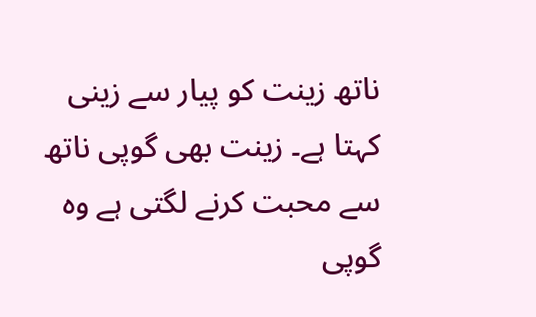ناتھ زینت کو پیار سے زینی کہتا ہے۔ زینت بھی گوپی ناتھ سے محبت کرنے لگتی ہے وہ گوپی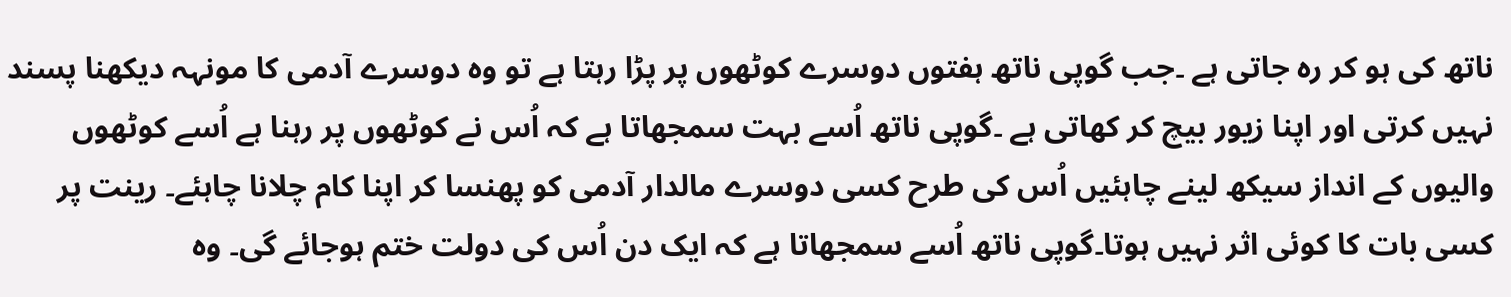ناتھ کی ہو کر رہ جاتی ہے ۔جب گوپی ناتھ ہفتوں دوسرے کوٹھوں پر پڑا رہتا ہے تو وہ دوسرے آدمی کا مونہہ دیکھنا پسند نہیں کرتی اور اپنا زیور بیچ کر کھاتی ہے ۔گوپی ناتھ اُسے بہت سمجھاتا ہے کہ اُس نے کوٹھوں پر رہنا ہے اُسے کوٹھوں والیوں کے انداز سیکھ لینے چاہئیں اُس کی طرح کسی دوسرے مالدار آدمی کو پھنسا کر اپنا کام چلانا چاہئے۔ رینت پر کسی بات کا کوئی اثر نہیں ہوتا۔گوپی ناتھ اُسے سمجھاتا ہے کہ ایک دن اُس کی دولت ختم ہوجائے گی۔ وہ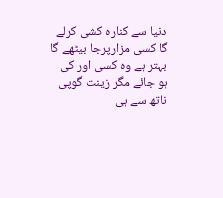دنیا سے کنارہ کشی کرلے گا کسی مزارپرجا بیٹھے گا بہتر ہے وہ کسی اور کی ہو جائے مگر زینت گوپی ناتھ سے ہی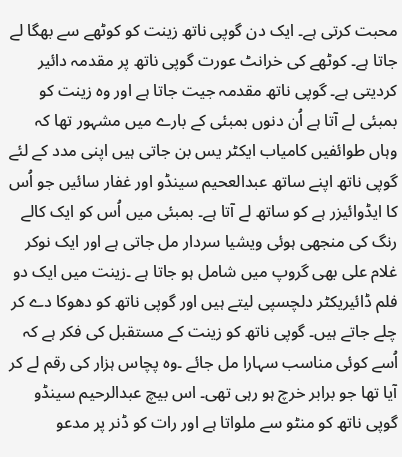محبت کرتی ہے۔ ایک دن گوپی ناتھ زینت کو کوٹھے سے بھگا لے جاتا ہے۔ کوٹھے کی خرانٹ عورت گوپی ناتھ پر مقدمہ دائیر کردیتی ہے۔ گوپی ناتھ مقدمہ جیت جاتا ہے اور وہ زینت کو بمبئی لے آتا ہے اُن دنوں بمبئی کے بارے میں مشہور تھا کہ وہاں طوائفیں کامیاب ایکٹر یس بن جاتی ہیں اپنی مدد کے لئے گوپی ناتھ اپنے ساتھ عبدالعحیم سینڈو اور غفار سائیں جو اُس کا ایڈوائیزر ہے کو ساتھ لے آتا ہے۔ بمبئی میں اُس کو ایک کالے رنگ کی منجھی ہوئی ویشیا سردار مل جاتی ہے اور ایک نوکر غلام علی بھی گروپ میں شامل ہو جاتا ہے ۔زینت میں ایک دو فلم ڈائیریکٹر دلچسپی لیتے ہیں اور گوپی ناتھ کو دھوکا دے کر چلے جاتے ہیں۔ گوپی ناتھ کو زینت کے مستقبل کی فکر ہے کہ اُسے کوئی مناسب سہارا مل جائے ۔وہ پچاس ہزار کی رقم لے کر آیا تھا جو برابر خرچ ہو رہی تھی۔ اس بیچ عبدالرحیم سینڈو گوپی ناتھ کو منٹو سے ملواتا ہے اور رات کو ڈنر پر مدعو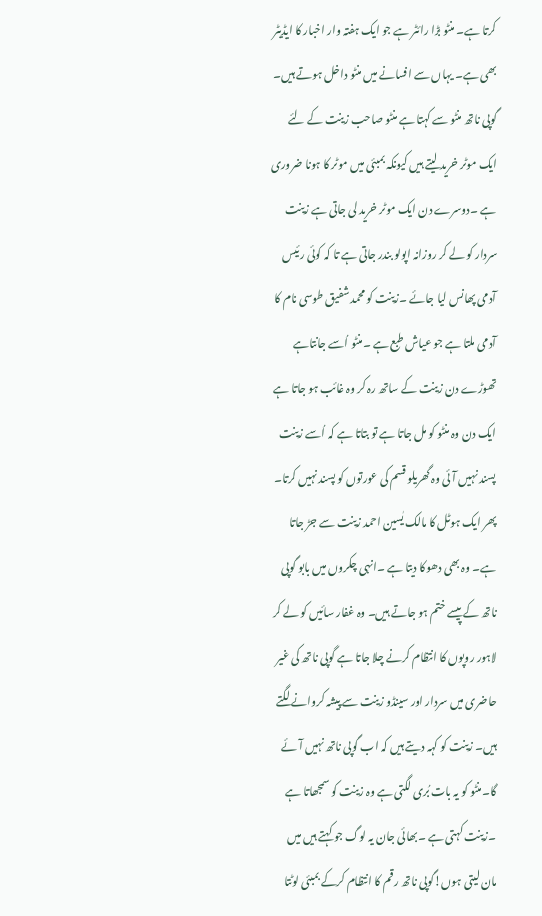کرتا ہے۔ منٹو بڑا رائٹر ہے جو ایک ہفتہ وار اخبار کا ایڈیٹر بھی ہے۔ یہاں سے افسانے میں منٹو داخل ہوتے ہیں۔ گوپی ناتھ منٹو سے کہتا ہے منٹو صاحب زینت کے لئے ایک موٹر خرید لیتے ہیں کیونکہ بمبئی میں موٹر کا ہونا ضروری ہے ۔دوسرے دن ایک موٹر خرید لی جاتی ہے زینت سردار کو لے کر روزانہ اپولو بندر جاتی ہے تا کہ کوئی رئیس آدمی پھانس لیا جائے ۔زینت کو محمد شفیق طوسی نام کا آدمی ملتا ہے جو عیاش طبع ہے ۔منٹو اُسے جانتاہے تھوڑے دن زینت کے ساتھ رہ کر وہ غائب ہو جاتا ہے ایک دن وہ منٹو کو مل جاتا ہے تو بتاتا ہے کہ اُسے زینت پسند نہیں آئی وہ گھریلو قسم کی عورتوں کو پسند نہیں کرتا۔ پھر ایک ہوٹل کا مالک یٰسین احمد زینت سے جڑ جاتا ہے۔ وہ بھی دھوکا دیتا ہے ۔انہی چکروں میں بابو گوپی ناتھ کے پیسے ختم ہو جاتے ہیں۔ وہ غفار سائیں کو لے کر لاہور روپوں کا انتظام کرنے چلا جاتا ہے گوپی ناتھ کی غیر حاضری میں سردار اور سینڈو زینت سے پیشہ کروانے لگتے ہیں۔ زینت کو کہہ دیتے ہیں کہ اب گوپی ناتھ نہیں آئے گا۔منٹو کو یہ بات بُری لگتی ہے وہ زینت کو سمجھاتا ہے ۔زینت کہتی ہے ۔بھائی جان یہ لوگ جو کہتے ہیں میں مان لیتی ہوں!گوپی ناتھ رقم کا انتظام کرکے بمبئی لوٹتا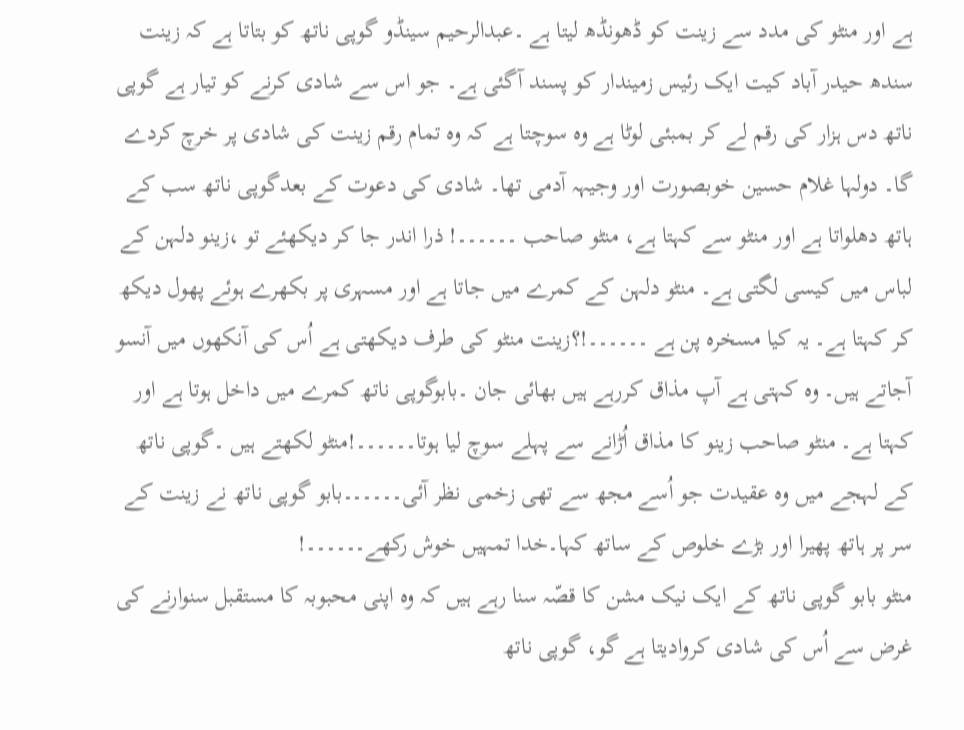ہے اور منٹو کی مدد سے زینت کو ڈھونڈھ لیتا ہے ۔عبدالرحیم سینڈو گوپی ناتھ کو بتاتا ہے کہ زینت سندھ حیدر آباد کیت ایک رئیس زمیندار کو پسند آگئی ہے۔ جو اس سے شادی کرنے کو تیار ہے گوپی ناتھ دس ہزار کی رقم لے کر بمبئی لوٹا ہے وہ سوچتا ہے کہ وہ تمام رقم زینت کی شادی پر خرچ کردے گا۔ دولہا غلام حسین خوبصورت اور وجیہہ آدمی تھا۔ شادی کی دعوت کے بعدگوپی ناتھ سب کے ہاتھ دھلواتا ہے اور منٹو سے کہتا ہے، منٹو صاحب ۔۔۔۔۔۔! ذرا اندر جا کر دیکھئے تو ،زینو دلہن کے لباس میں کیسی لگتی ہے۔ منٹو دلہن کے کمرے میں جاتا ہے اور مسہری پر بکھرے ہوئے پھول دیکھ کر کہتا ہے۔ یہ کیا مسخرہ پن ہے ۔۔۔۔۔۔!؟زینت منٹو کی طرف دیکھتی ہے اُس کی آنکھوں میں آنسو آجاتے ہیں۔ وہ کہتی ہے آپ مذاق کررہے ہیں بھائی جان ۔بابوگوپی ناتھ کمرے میں داخل ہوتا ہے اور کہتا ہے۔ منٹو صاحب زینو کا مذاق اُڑانے سے پہلے سوچ لیا ہوتا۔۔۔۔۔۔!منٹو لکھتے ہیں ۔گوپی ناتھ کے لہجے میں وہ عقیدت جو اُسے مجھ سے تھی زخمی نظر آئی۔۔۔۔۔۔بابو گوپی ناتھ نے زینت کے سر پر ہاتھ پھیرا اور بڑے خلوص کے ساتھ کہا۔خدا تمہیں خوش رکھے۔۔۔۔۔۔!
منٹو بابو گوپی ناتھ کے ایک نیک مشن کا قصّہ سنا رہے ہیں کہ وہ اپنی محبوبہ کا مستقبل سنوارنے کی غرض سے اُس کی شادی کروادیتا ہے گو، گوپی ناتھ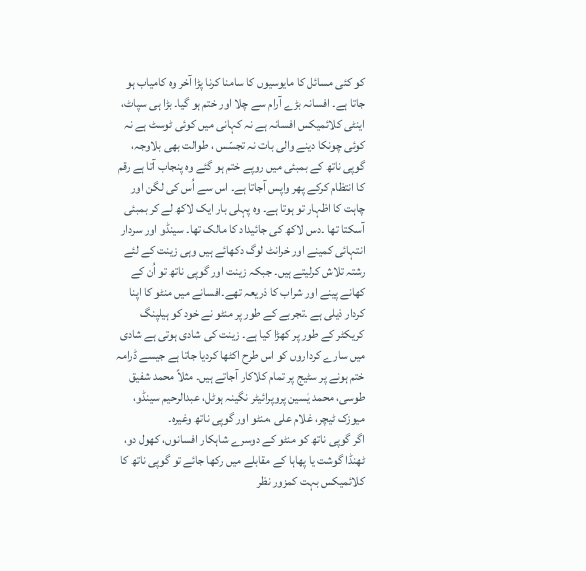کو کئی مسائل کا مایوسیوں کا سامنا کرنا پڑا آخر وہ کامیاب ہو جاتا ہے۔ افسانہ بڑے آرام سے چلا اور ختم ہو گیا۔ بڑا ہی سپاٹ، اینٹی کلائمیکس افسانہ ہے نہ کہانی میں کوئی ٹوسٹ ہے نہ کوئی چونکا دینے والی بات نہ تجسّس ، طوالت بھی بلاوجہ، گوپی ناتھ کے بمبئی میں روپے ختم ہو گئے وہ پنجاب آتا ہے رقم کا انتظام کرکے پھر واپس آجاتا ہے۔ اس سے اُس کی لگن اور چاہت کا اظہار تو ہوتا ہے۔ وہ پہلی بار ایک لاکھ لے کر بمبئی آسکتا تھا ۔دس لاکھ کی جائیداد کا مالک تھا۔ سینڈو اور سردار انتہائی کمینے اور خرانٹ لوگ دکھائے ہیں وہی زینت کے لئے رشتہ تلاش کرلیتے ہیں۔ جبکہ زینت اور گوپی ناتھ تو اُن کے کھانے پینے اور شراب کا ذریعہ تھے۔افسانے میں منٹو کا اپنا کردار ذیلی ہے ۔تجربے کے طور پر منٹو نے خود کو ہیلپنگ کریکٹر کے طور پر کھڑا کیا ہے۔ زینت کی شادی ہوتی ہے شادی میں سارے کرداروں کو اس طرح اکٹھا کردیا جاتا ہے جیسے ڈرامہ ختم ہونے پر سٹیج پر تمام کلاکار آجاتے ہیں۔ مثلاً محمد شفیق طوسی، محمد یٰسین پروپرائیٹر نگینہ ہوٹل، عبدالرحیم سینڈو، میوزک ٹیچر، غلام علی ،منٹو اور گوپی ناتھ وغیرہ۔
اگر گوپی ناتھ کو منٹو کے دوسرے شاہکار افسانوں، کھول دو، ٹھنڈا گوشت یا پھاہا کے مقابلے میں رکھا جائے تو گوپی ناتھ کا کلائمیکس بہت کمزور نظر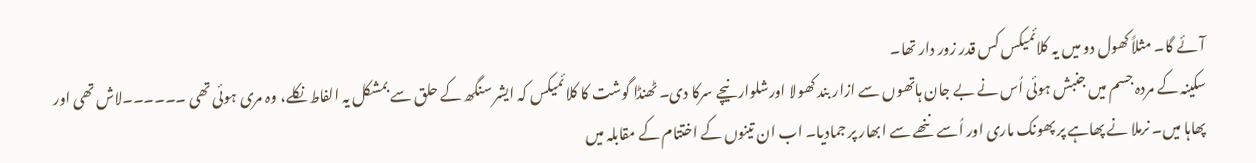آئے گا۔ مثلاً کھول دو میں یہ کلائمیکس کس قدر زور دار تھا۔
سکینہ کے مردہ جسم میں جنبش ہوئی اُس نے بے جان ہاتھوں سے ازار بند کھولا اورشلوار نیچے سرکا دی۔ ٹھنڈا گوشت کا کلائمیکس کہ ایشر سنگھ کے حلق سے بمشکل یہ الفاط نکلے، وہ مری ہوئی تھی ۔۔۔۔۔۔لاش تھی اور پھاہا میں۔ نرملا نے پھاہے پر پھونک ماری اور اُسے ننھے سے ابھار پر جمادیا۔ اب ان تینوں کے اختتام کے مقابلہ میں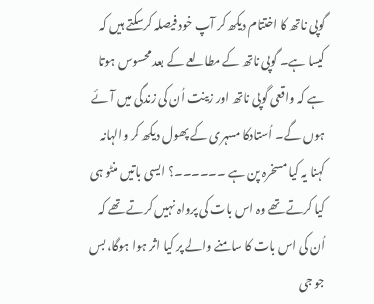گوپی ناتھ کا اختتام دیکھ کر آپ خود فیصلہ کرسکتے ہیں کہ کیسا ہے۔ گوپی ناتھ کے مطالعے کے بعد محسوس ہوتا ہے کہ واقعی گوپی ناتھ اور زینت اُن کی زندگی میں آئے ہوں گے۔ اُستادکا مسہری کے پھول دیکھ کر والہانہ کہنا یہ کیا مسخرہ پن ہے ۔۔۔۔۔۔؟ ایسی باتیں منٹو ہی کیا کرتے تھے وہ اس بات کی پرواہ نہیں کرتے تھے کہ اُن کی اس بات کا سامنے والے پر کیا اثر ہوا ہوگا، بس جو جی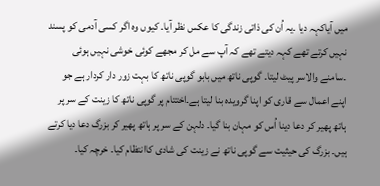میں آیاکہہ دیا ۔یہ اُن کی ذاتی زندگی کا عکس نظر آیا۔ کیوں وہ اگر کسی آدمی کو پسند نہیں کرتے تھے کہہ دیتے تھے کہ آپ سے مل کر مجھے کوئی خوشی نہیں ہوئی ۔سامنے والاسر پیٹ لیتا۔ گوپی ناتھ میں بابو گوپی ناتھ کا بہت زور دار کردار ہے جو اپنے اعمال سے قاری کو اپنا گرویدہ بنا لیتا ہے۔اختتام پر گوپی ناتھ کا زینت کے سر پر ہاتھ پھیر کر دعا دینا اُس کو مہان بنا گیا۔ دلہن کے سر پر ہاتھ پھیر کر بزرگ دعا دیا کرتے ہیں۔ بزرگ کی حیثیت سے گوپی ناتھ نے زینت کی شادی کاانتظام کیا۔ خرچہ کیا۔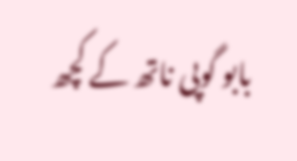بابو گوپی ناتھ کے کچھ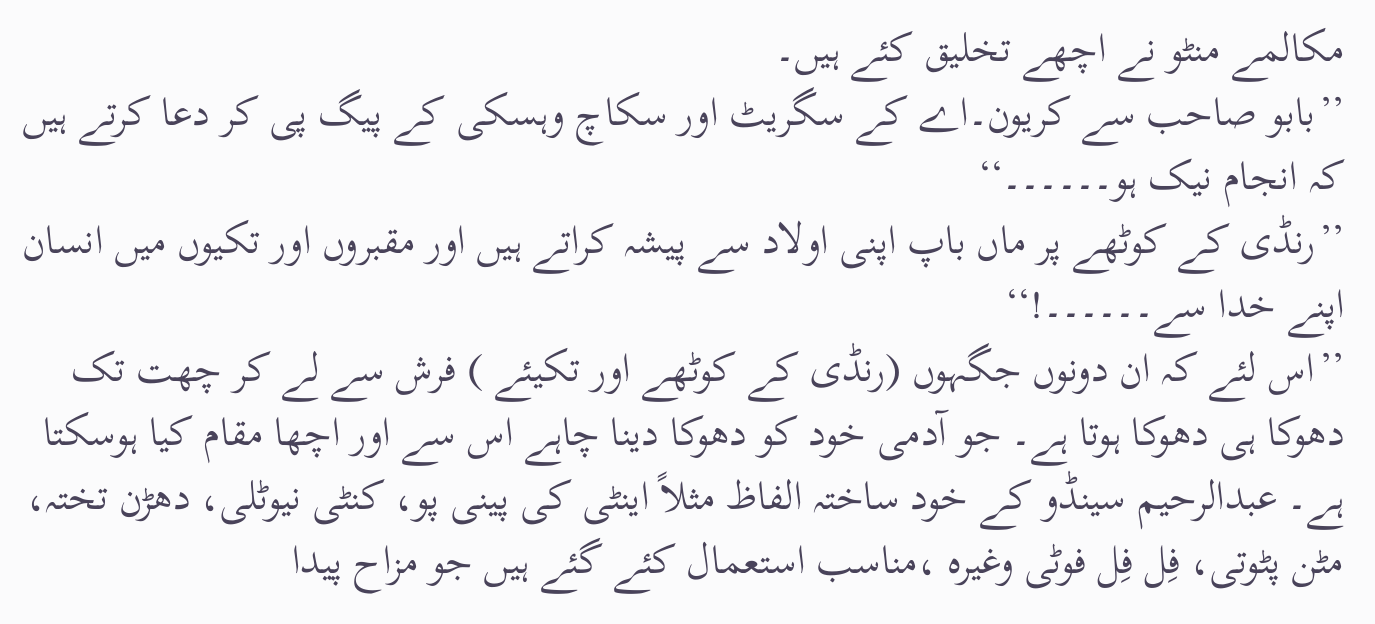مکالمے منٹو نے اچھے تخلیق کئے ہیں۔
’’بابو صاحب سے کریون۔اے کے سگریٹ اور سکاچ وہسکی کے پیگ پی کر دعا کرتے ہیں کہ انجام نیک ہو۔۔۔۔۔۔‘‘
’’رنڈی کے کوٹھے پر ماں باپ اپنی اولاد سے پیشہ کراتے ہیں اور مقبروں اور تکیوں میں انسان اپنے خدا سے۔۔۔۔۔۔!‘‘
’’اس لئے کہ ان دونوں جگہوں (رنڈی کے کوٹھے اور تکیئے ) فرش سے لے کر چھت تک دھوکا ہی دھوکا ہوتا ہے۔ جو آدمی خود کو دھوکا دینا چاہے اس سے اور اچھا مقام کیا ہوسکتا ہے۔ عبدالرحیم سینڈو کے خود ساختہ الفاظ مثلاً اینٹی کی پینی پو، کنٹی نیوٹلی، دھڑن تختہ، مٹن پٹوتی، فِل فِل فوٹی وغیرہ ،مناسب استعمال کئے گئے ہیں جو مزاح پیدا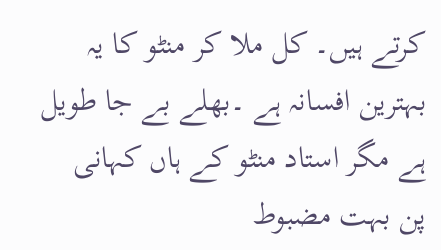کرتے ہیں۔ کل ملا کر منٹو کا یہ بہترین افسانہ ہے ۔بھلے بے جا طویل ہے مگر استاد منٹو کے ہاں کہانی پن بہت مضبوط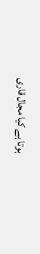ہوتا ہے کیا مجال قاری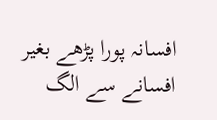افسانہ پورا پڑھے بغیر افسانے سے الگ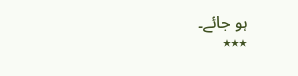ہو جائے۔
٭٭٭